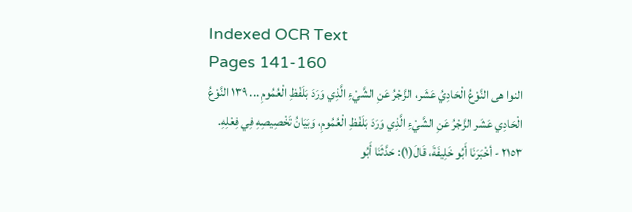Indexed OCR Text
Pages 141-160
النوا هى النَّوْعُ الْحَادِيُ عَشَر، الزَّجْرُ عَنِ الشَّيْءِ الَّذِي وَرَدَ بَلَفْظِ الْعُمُومِ ... ١٣٩ النَّوْعُ الْحَادِي عَشَر الزَّجْرُ عَنِ الشَّيْءِ الَّذِي وَرَدَ بَلَفْظِ الْعُمُومِ، وَبَيَانُ تَخْصِيصِهِ فِي فِعْلِهِ. ٢١٥٣ - أخْبَرَنَا أَبُو خَلِيفَةَ، قَالَ(١): حَدَّثَنَا أَبُو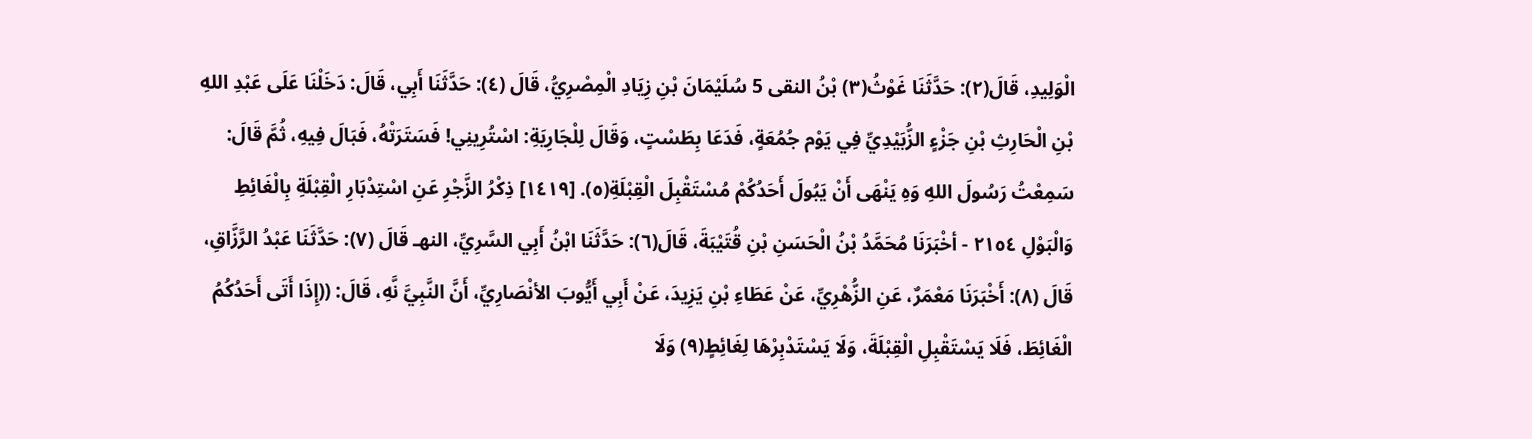الْوَلِيدِ، قَالَ(٢): حَدَّثَنَا غَوْثُ(٣) بْنُ النقى 5 سُلَيْمَانَ بْنِ زِيَادِ الْمِصْرِيُّ، قَالَ (٤): حَدَّثَنَا أَبِي، قَالَ: دَخَلْنَا عَلَى عَبْدِ اللهِ بْنِ الْحَارِثِ بْنِ جَزْءٍ الزُّبَيْدِيِّ فِي يَوْم جُمُعَةٍ، فَدَعَا بِطَسْتٍ، وَقَالَ لِلْجَارِيَةِ: اسْتُرِينِي! فَسَتَرَتْهُ، فَبَالَ فِيهِ، ثُمَّ قَالَ: سَمِعْتُ رَسُولَ اللهِ وَهِ يَنْهَى أَنْ يَبُولَ أَحَدُكُمْ مُسْتَقْبِلَ الْقِبْلَةِ(٥). [١٤١٩] ذِكْرُ الزَّجْرِ عَنِ اسْتِدْبَارِ الْقِبْلَةِ بِالْغَائِطِ وَالْبَوْلِ ٢١٥٤ - أخْبَرَنَا مُحَمَّدُ بْنُ الْحَسَنِ بْنِ قُتَيْبَةَ، قَالَ(٦): حَدَّثَنَا ابْنُ أَبِي السَّرِيِّ، النهـ قَالَ (٧): حَدَّثَنَا عَبْدُ الرَّزَّاقِ، قَالَ (٨): أَخْبَرَنَا مَعْمَرٌ، عَنِ الزُّهْرِيِّ، عَنْ عَطَاءِ بْنِ يَزِيدَ، عَنْ أَبِي أَيُّوبَ الأنْصَارِيِّ، أَنَّ النَّبِيَّ نَّهِ، قَالَ: ((إِذَا أَتَى أَحَدُكُمُ الْغَائِطَ، فَلَا يَسْتَقْبِلِ الْقِبْلَةَ، وَلَا يَسْتَدْبِرْهَا لِغَائِطٍ(٩) وَلَا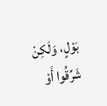بَوْلٍ، وَلَكِنْ شَرِّقُوا أَوْ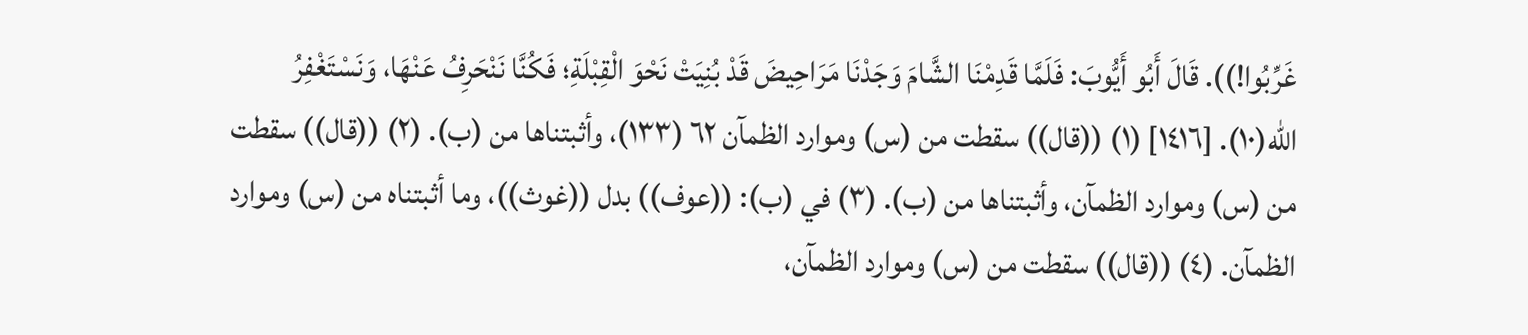غَرِّبُوا!)). قَالَ أَبُو أَيُّوبَ: فَلَمَّا قَدِمْنَا الشَّامَ وَجَدْنَا مَرَاحِيضَ قَدْ بُنِيَتْ نَحْوَ الْقِبْلَةِ؛ فَكُنَّا نَنْحَرِفُ عَنْهَا، وَنَسْتَغْفِرُ الله(١٠). [١٤١٦] (١) ((قال)) سقطت من (س) وموارد الظمآن ٦٢ (١٣٣)، وأثبتناها من (ب). (٢) ((قال)) سقطت من (س) وموارد الظمآن، وأثبتناها من (ب). (٣) في (ب): ((عوف)) بدل ((غوث))، وما أثبتناه من (س) وموارد الظمآن. (٤) ((قال)) سقطت من (س) وموارد الظمآن،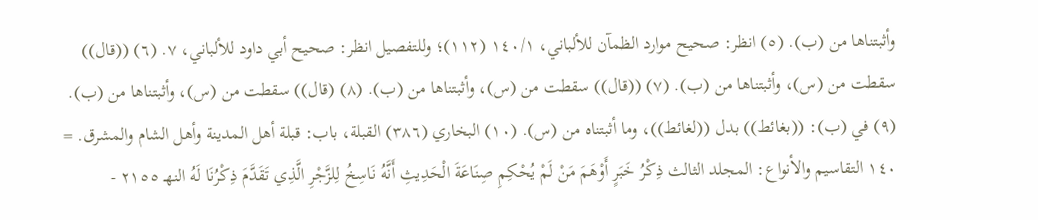وأثبتناها من (ب). (٥) انظر: صحيح موارد الظمآن للألباني، ١٤٠/١ (١١٢)؛ وللتفصيل انظر: صحيح أبي داود للألباني، ٧. (٦) ((قال)) سقطت من (س)، وأثبتناها من (ب). (٧) ((قال)) سقطت من (س)، وأثبتناها من (ب). (٨) (قال)) سقطت من (س)، وأثبتناها من (ب). (٩) في (ب): ((بغائط)) بدل ((لغائط))، وما أثبتناه من (س). (١٠) البخاري (٣٨٦) القبلة، باب: قبلة أهل المدينة وأهل الشام والمشرق. = ١٤٠ التقاسيم والأنواع: المجلد الثالث ذِكْرُ خَبَرٍ أَوْهَمَ مَنْ لَمْ يُحْكِمِ صِنَاعَةَ الْحَدِيثِ أَنَّهُ نَاسِخُ لِلزَّجْرِ الَّذِي تَقَدَّمَ ذِكْرُنَا لَهُ النهـ ٢١٥٥ -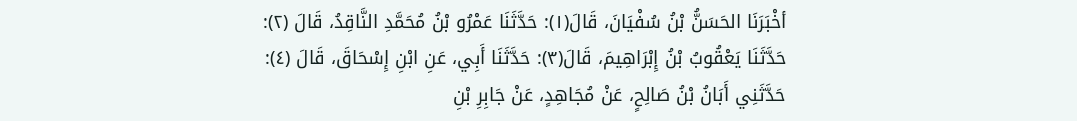أخْبَرَنَا الحَسَنُّ بْنُ سُفْيَانَ، قَالَ(١): حَدَّثَنَا عَمْرُو بْنُ مُحَمَّدِ النَّاقِدُ، قَالَ (٢): حَدَّثَنَا يَعْقُوبُ بْنُ إِبْرَاهِيمَ، قَالَ(٣): حَدَّثَنَا أَبِي، عَنِ ابْنِ إِسْحَاقَ، قَالَ (٤): حَدَّثَنِي أَبَانُ بْنُ صَالِحٍ، عَنْ مُجَاهِدٍ، عَنْ جَابِرِ بْنِ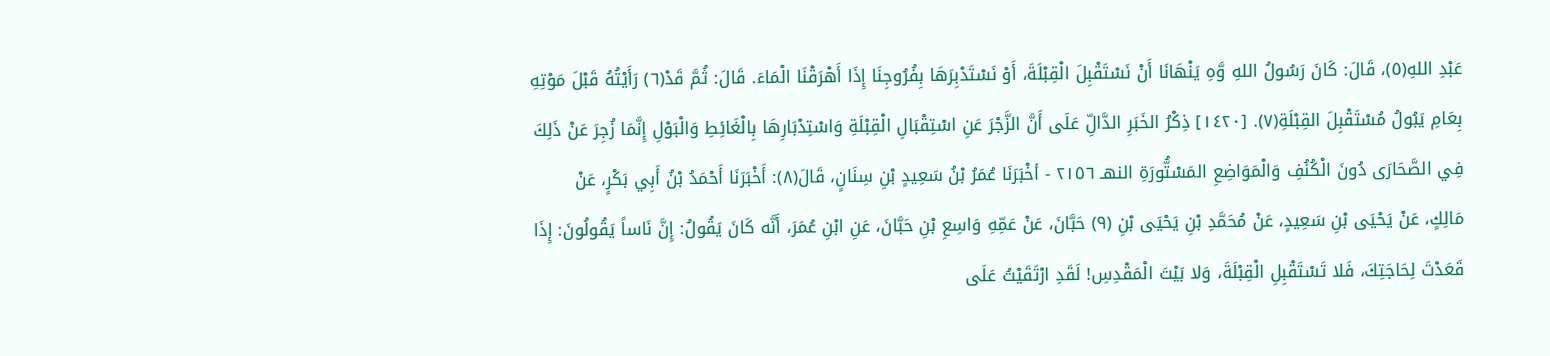عَبْدِ اللهِ(٥)، قَالَ: كَانَ رَسُولُ اللهِ وَّهِ يَنْهَانَا أَنْ نَسْتَقْبِلَ الْقِبْلَةَ، أَوْ نَسْتَدْبِرَهَا بِفُرُوجِنَا إِذَا أَهْرَقْنَا الْمَاءَ. قَالَ: ثُمَّ قَدْ(٦) رَأَيْتُهُ قَبْلَ مَوْتِهِ بِعَامِ يَبُولُ مُسْتَقْبِلَ القِبْلَةِ(٧). [١٤٢٠] ذِكْرُ الخَبَرِ الدَّالِّ عَلَى أَنَّ الزَّجْرَ عَنِ اسْتِقْبَالِ الْقِبْلَةِ وَاسْتِدْبَارِهَا بِالْغَائِطِ وَالْبَوْلِ إِنَّمَا زُجِرَ عَنْ ذَلِكَ فِي الصَّحَارَى دُونَ الْكُنُفِ وَالْمَوَاضِعِ المَسْتُّورَةِ النهـ ٢١٥٦ - أخْبَرَنَا عُمَرُ بْنُ سَعِيدٍ بْنِ سِنَانٍ، قَالَ(٨): أَخْبَرَنَا أَحْمَدُ بْنُ أَبِي بَكْرٍ، عَنْ مَالِكٍ، عَنْ يَحْيَى بْنِ سَعِيدٍ، عَنْ مُحَمَّدِ بْنِ يَحْيَى بْنِ (٩) حَبَّانَ، عَنْ عَمِّهِ وَاسِعِ بْنِ حَبَّانَ، عَنِ ابْنِ عُمَرَ، أَنَّه كَانَ يَقُولُ: إِنَّ نَاساً يَقُولُونَ: إِذَا قَعَدْتَ لِحَاجَتِكَ، فَلا تَسْتَقْبِلِ الْقِبْلَةَ، وَلا بَيْتَ الْمَقْدِسِ! لَقَدِ ارْتَقَيْتُ عَلَى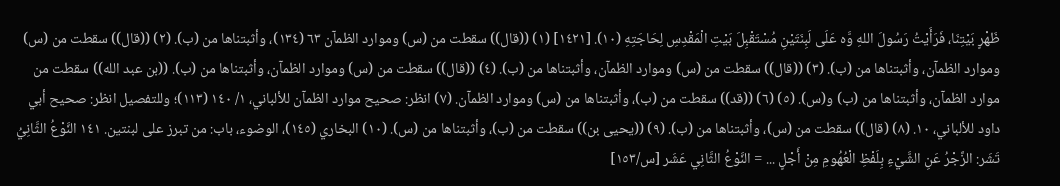ظَهْرٍ بَيْتِنَا، فَرَأَيْتُ رَسُولَ اللهِ وَّه عَلَى لَبِنَتَيْنِ مُسْتَقْبِلَ بَيْتِ الْمَقْدِسِ لِحَاجَتِهِ (١٠). [١٤٢١] (١) ((قال)) سقطت من (س) وموارد الظمآن ٦٣ (١٣٤)، وأثبتناها من (ب). (٢) ((قال)) سقطت من (س) وموارد الظمآن، وأثبتناها من (ب). (٣) ((قال)) سقطت من (س) وموارد الظمآن، وأثبتناها من (ب). (٤) ((قال)) سقطت من (س) وموارد الظمآن، وأثبتناها من (ب). ((بن عبد الله)) سقطت من موارد الظمآن، وأثبتناها من (ب) و(س). (٥) (٦) ((قد)) سقطت من (ب)، وأثبتناها من (س) وموارد الظمآن. (٧) انظر: صحيح موارد الظمآن للألباني، ١/ ١٤٠ (١١٣)؛ وللتفصيل انظر: صحيح أبي داود للألباني، ١٠. (٨) (قال)) سقطت من (س)، وأثبتناها من (ب). (٩) ((يحيى بن)) سقطت من (ب)، وأثبتناها من (س). (١٠) البخاري (١٤٥)، الوضوء، باب: من تبرز على لبنتين. ١٤١ النَّوْعُ الثَّانِيُ تَشَر: الزَّجْرُ عَنِ الشَّيْءِ بِلَفْظِ الْعُهُومِ مِنْ أَجْلٍ ... = النَّوْعُ الثَّانِي عَشَر [س/١٥٣]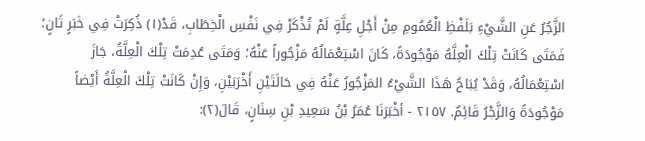الزَّجُرُ عَنِ الشَّيْءِ بَلَفْظِ الْعُمُومِ مِنْ أَجْلِ عِلَّةٍ لَمْ تُذْكَرْ فِي نَفْسِ الْخِطَابِ، قَدْ(١) ذُكِرَتْ فِي خَبَرٍ ثَانٍ؛ فَمَتَى كَانَتْ تِلْكَ الْعِلَّهُ مَوْجُودَةً، كَانَ اسْتِعْمَالُهُ مَزْجُوراً عَنْهُ؛ وَمَتَى عُدِمَتْ تِلْكَ الْعِلَّةُ، جَازَ اسْتِعْمَالُهُ، وَقَدْ يُبَاحُ هَذَا الشَّيْءُ المَزْجُورُ عَنْهُ فِي حَالَتَيْنِ أَخْرَبَيْنِ، وَإِنْ كَانَتْ تِلْكَ الْعِلَّةُ أَيْضاً مَوْجُودَةً وَالزَّجْرُ قَائِمٌ. ٢١٥٧ - أخْبَرَنَا عُمَرُ بْنُ سَعِيدِ بْنِ سِنَانٍ، قَالَ(٢):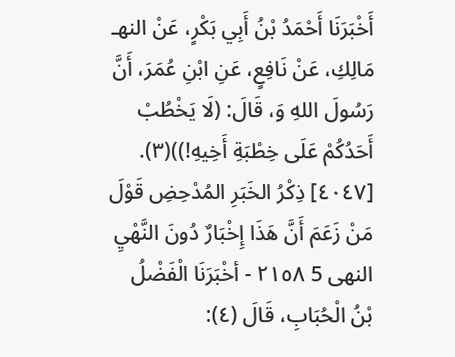أَخْبَرَنَا أَحْمَدُ بْنُ أَبِي بَكْرٍ، عَنْ النهـ مَالِكِ، عَنْ نَافِعٍ، عَنِ ابْنِ عُمَرَ، أَنَّ رَسُولَ اللهِ وَ، قَالَ: (لَا يَخْطُبْ أَحَدُكُمْ عَلَى خِطْبَةِ أَخِيهِ!))(٣). [٤٠٤٧] ذِكْرُ الخَبَرِ المُدْحِضِ قَوْلَ مَنْ زَعَمَ أَنَّ هَذَا إِخْبَارٌ دُونَ النَّهْيِ النهى 5 ٢١٥٨ - أخْبَرَنَا الْفَضْلُ بْنُ الْحُبَابِ، قَالَ (٤):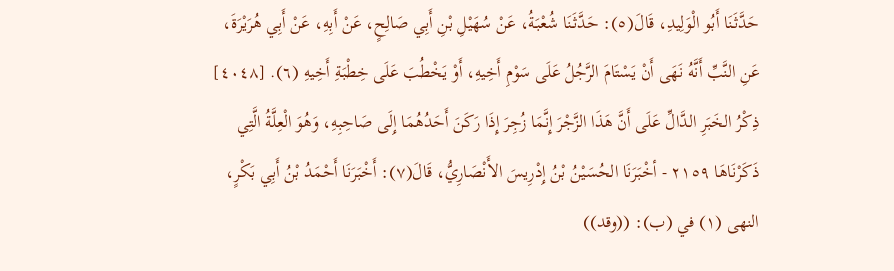حَدَّثَنَا أَبُو الْوَلِيدِ، قَالَ(٥): حَدَّثَنَا شُعْبَةُ، عَنْ سُهَيْلِ بْنِ أَبِي صَالِحٍ، عَنْ أَبِهِ، عَنْ أَبِي هُرَيْرَةَ، عَنِ النَّبِّ أَنَّهُ نَهَى أَنْ يَسْتَامَ الرَّجُلُ عَلَى سَوْمِ أَخِيهِ، أَوْ يَخْطُبَ عَلَى خِطْبَةِ أَخِيهِ (٦). [٤٠٤٨] ذِكْرُ الخَبَرِ الدَّالِّ عَلَى أَنَّ هَذَا الزَّجْرَ إِنَّمَا زُجِرَ إِذَا رَكَنَ أَحَدُهُمَا إِلَى صَاحِبِهِ، وَهُوَ الْعِلَّةُ الَّتِي ذَكَرْنَاهَا ٢١٥٩ - أخْبَرَنَا الحُسَيْنُ بْنُ إِدْرِيسَ الأَنْصَارِيُّ، قَالَ(٧): أَخْبَرَنَا أَحْمَدُ بْنُ أَبِي بَكْرٍ، النهى (١) في (ب): ((وقد))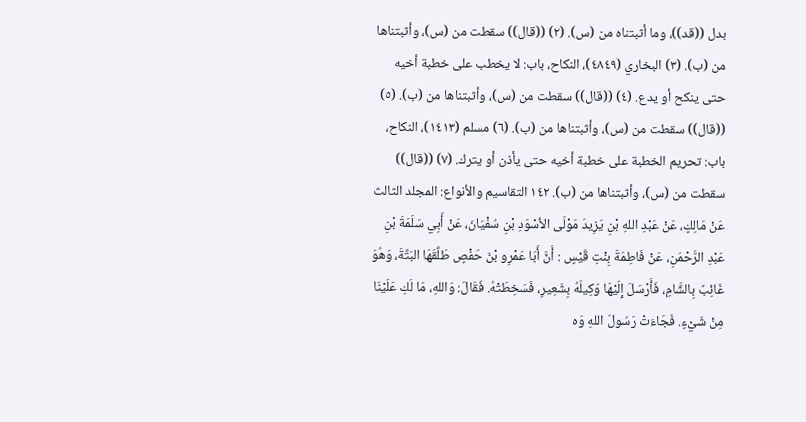بدل ((قد))، وما أثبتناه من (س). (٢) ((قال)) سقطت من (س)، وأثبتناها من (ب). (٣) البخاري (٤٨٤٩)، النكاح، باب: لا يخطب على خطبة أخيه حتى ينكح أو يدع. (٤) ((قال)) سقطت من (س)، وأثبتناها من (ب). (٥) ((قال)) سقطت من (س)، وأثبتناها من (ب). (٦) مسلم (١٤١٣)، النكاح، باب: تحريم الخطبة على خطبة أخيه حتى يأذن أو يترك. (٧) ((قال)) سقطت من (س)، وأثبتناها من (ب). ١٤٢ التقاسيم والأنواع: المجلد الثالث عَنْ مَالِكٍ، عَنْ عَبْدِ اللهِ بْنِ يَزِيدَ مَوْلَى الأسْوَدِ بْنِ سُفْيَانَ، عَنْ أَبِي سَلَمَةَ بْنِ عَبْدِ الرَّحْمَنِ، عَنْ فَاطِمَةَ بِنْتِ قَيْسٍ : أَنَّ أَبَا عَمْرِو بْنَ حَفْصٍ طَلَّقَهَا البَتَّةَ، وَهُوَ غَائِبٌ بِالشَّامِ، فَأَرْسَلَ إِلَيْهَا وَكِيلَهُ بِشَعِيرِ، فَسَخِطَتْهُ. فَقَالَ: وَاللهِ، مَا لَكِ عَلَيْنَا مِنْ شَيْءٍ. فَجَاءَتْ رَسُولَ اللهِ وَه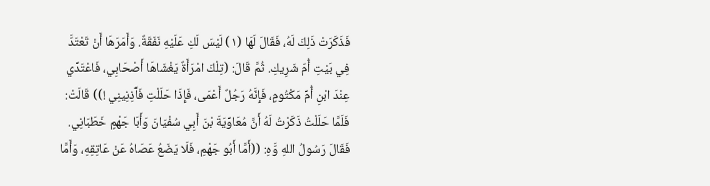فَذَكَرَتْ ذَلِكَ لَهُ، فَقَالَ لَهَا (١) لَيْسَ لَكِ عَلَيْهِ نَفَقَةٌ. وَأَمَرَهَا أَنْ تَعْتَدَّ فِي بَيْتِ أُمّ شَرِيكِ. ثُمَّ قَالَ: (تِلْكَ امْرَأَةٌ يَغْشَاهَا أَصْحَابِي، فَاعْتَدِّي عِنْدَ ابْنِ أُمِّ مَكْتُومٍ، فَإِنَّهُ رَجُلٌ أَعْمَى، فَإِذَا حَلَلْتِ فَآَذِنِينِي !)) قَالَتْ: فَلَمَّا حَلَلْتُ ذَكَرْتُ لَهُ أَنَّ مُعَاوِّيَةَ بْنَ أَبِي سُفْيَانَ وَأَبَا جَهْمٍ خَطَبَانِي. فَقَالَ رَسُولُ اللهِ وَّهِ: ((أَمَّا أَبُو جَهْمِ، فَلَا يَضَعُ عَصَاهُ عَنْ عَاتِقِهِ، وَأَمَّا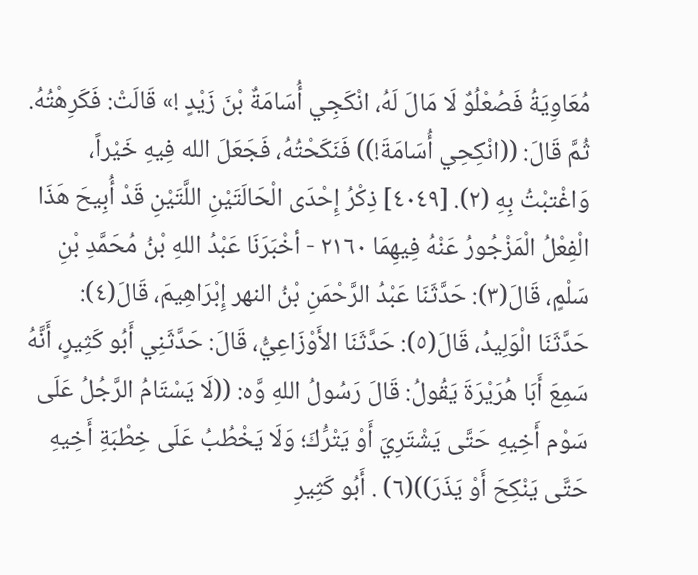مُعَاوِيَةُ فَصُعْلُوٌ لَا مَالَ لَهُ، انْكَجِي أُسَامَةٌ بْنَ زَيْدٍ !» قَالَتْ: فَكَرِهْتُهُ. ثُمَّ قَالَ: ((انْكِحِي أُسَامَةَ!)) فَنَكَحْتُهُ، فَجَعَلَ الله فِيهِ خَيْراً، وَاغْتبْتُ بِهِ (٢). [٤٠٤٩] ذِكْرُ إِحْدَى الْحَالَتَيْنِ اللَّتَيْنِ قَدْ أُبِيحَ هَذَا الْفِعْلُ الْمَزْجُورُ عَنْهُ فِيهِمَا ٢١٦٠ - أخْبَرَنَا عَبْدُ اللهِ بْنُ مُحَمَّدِ بْنِ سَلْمٍ، قَالَ(٣): حَدَّثَنَا عَبْدُ الرَّحْمَنِ بْنُ النهر إِبْرَاهِيمَ، قَالَ(٤): حَدَّثَنَا الْوَلِيدُ، قَالَ(٥): حَدَّثَنَا الأَوْزَاعِيُّ، قَالَ: حَدَّثَنِي أَبُو كَثِيرٍ، أَنَّهُ سَمِعَ أَبَا هُرَيْرَةَ يَقُولُ: قَالَ رَسُولُ اللهِ وَّه: ((لَا يَسْتَامُ الرَّجُلُ عَلَى سَوْم أَخِيهِ حَتَّى يَشْتَرِيَ أَوْ يَتْرَُكَ؛ وَلَا يَخْطُبُ عَلَى خِطْبَةِ أَخِيهِ حَتَّى يَنْكِحَ أَوْ يَذَرَ))(٦) . أَبُو كَثِيرِ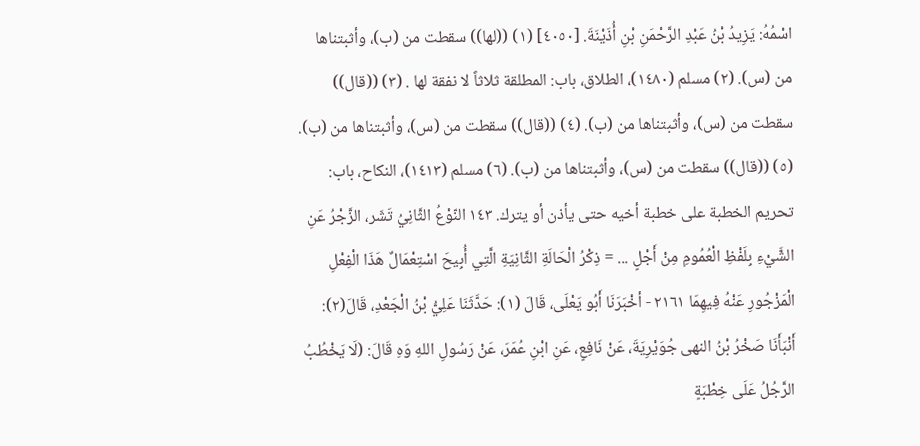اسْمُهُ: يَزِيدُ بْنُ عَبْدِ الرَّحْمَنِ بْنِ أُذَيْنَةَ. [٤٠٥٠] (١) ((لها)) سقطت من (ب)، وأثبتناها من (س). (٢) مسلم (١٤٨٠)، الطلاق، باب: المطلقة ثلاثاً لا نفقة لها . (٣) ((قال)) سقطت من (س)، وأثبتناها من (ب). (٤) ((قال)) سقطت من (س)، وأثبتناها من (ب). (٥) ((قال)) سقطت من (س)، وأثبتناها من (ب). (٦) مسلم (١٤١٣)، النكاح، باب: تحريم الخطبة على خطبة أخيه حتى يأذن أو يترك. ١٤٣ النّوْعُ الثَّانِيُ تَشَر، الزَّجْرُ عَنِ الشَّيْءِ بِلَفْظِ الْعُمُومِ مِنْ أَجْلٍ ... = ذِكْرُ الْحَالَةِ الثَّانِيَةِ الَّتِي أُبِيحَ اسْتِعْمَالٌ هَذَا الْفِعْلِ الْمَزْجُورِ عَنْهُ فِيهِمَا ٢١٦١ - أخْبَرَنَا أَبُو يَعْلَى، قَالَ (١): حَدَّثَنَا عَلِيُّ بْنُ الْجَعْدِ، قَالَ(٢): أَنْبَأَنَا صَخْرُ بْنُ النهى جُوَيْرِيَةَ، عَنْ نَافِعٍ، عَنِ ابْنِ عُمَرَ، عَنْ رَسُولِ اللهِ وَهِ قَالَ: (لَا يَخْطُبُ الرَّجُلُ عَلَى خِطْبَةٍ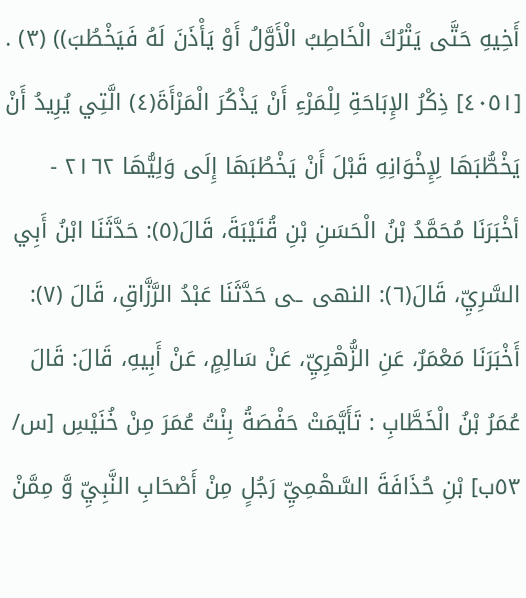أَخِيهِ حَتَّى يَتْرُكَ الْخَاطِبُ الْأَوَّلُ أَوْ يَأْذَنَ لَهُ فَيَخْطُبَ)) (٣) . [٤٠٥١] ذِكْرُ الإِبَاحَةِ لِلْمَرْءِ أَنْ يَذْكُرَ الْمَرْأَةَ(٤) الَّتِي يُرِيدُ أَنْ يَخْطُّبَهَا لِإِخْوَانِهِ قَبْلَ أَنْ يَخْطُبَهَا إِلَى وَلِيُّهَا ٢١٦٢ - أخْبَرَنَا مُحَمَّدُ بْنُ الْحَسَنِ بْنِ قُتَيْبَةَ، قَالَ(٥): حَدَّثَنَا ابْنُ أَبِي السَّرِيِّ، قَالَ(٦): النهى ـى حَدَّثَنَا عَبْدُ الرَّزَّاقِ، قَالَ (٧): أَخْبَرَنَا مَعْمَرٌ، عَنِ الزُّهْرِيِّ، عَنْ سَالِمٍ، عَنْ أَبِيهِ، قَالَ: قَالَ عُمَرُ بْنُ الْخَطَّابِ : تَأَيَّمَتْ حَفْصَةُ بِنْتُ عُمَرَ مِنْ خُنَيْسِ [س/ ٥٣ب] بْنِ حُذَافَةَ السَّهْمِيِّ رَجُلٍ مِنْ أَصْحَابِ النَّبِيِّ وَّ مِمَّنْ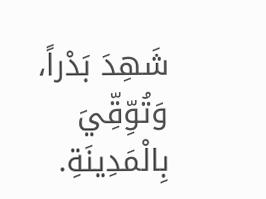شَهِدَ بَدْراً، وَتُوِّقِّيَ بِالْمَدِينَةِ.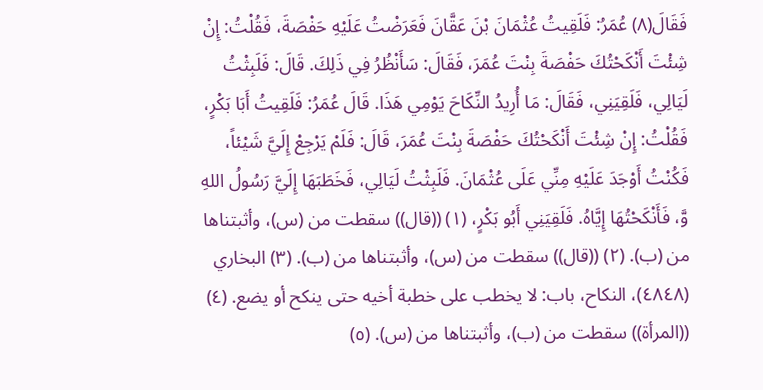فَقَالَ(٨) عُمَرُ: فَلَقِيتُ عُثْمَانَ بْنَ عَقَّانَ فَعَرَضْتُ عَلَيْهِ حَفْصَةَ، فَقُلْتُ: إِنْ شِئْتَ أَنْكَحْتُكَ حَفْصَةَ بِنْتَ عُمَرَ، فَقَالَ: سَأَنْظُرُ فِي ذَلِكَ. قَالَ: فَلَبِثْتُ لَيَالِي، فَلَقِيَنِي، فَقَالَ: مَا أُرِيدُ النِّكَاحَ يَوْمِي هَذَا. قَالَ عُمَرُ: فَلَقِيتُ أَبَا بَكْرٍ، فَقُلْتُ: إِنْ شِئْتَ أَنْكَحْتُكَ حَفْصَةَ بِنْتَ عُمَرَ، قَالَ: فَلَمْ يَرْجِعْ إِلَيَّ شَيْئاً، فَكُنْتُ أَوْجَدَ عَلَيْهِ مِنِّي عَلَى عُثْمَانَ. فَلَبِثْتُ لَيَالِي، فَخَطَبَهَا إِلَيَّ رَسُولُ اللهِ وَّ، فَأَنْكَحْتُهَا إِيَّاهُ. فَلَقِيَنِي أَبُو بَكْرٍ، (١) ((قال)) سقطت من (س)، وأثبتناها من (ب). (٢) ((قال)) سقطت من (س)، وأثبتناها من (ب). (٣) البخاري (٤٨٤٨)، النكاح، باب: لا يخطب على خطبة أخيه حتى ينكح أو يضع. (٤) ((المرأة)) سقطت من (ب)، وأثبتناها من (س). (٥)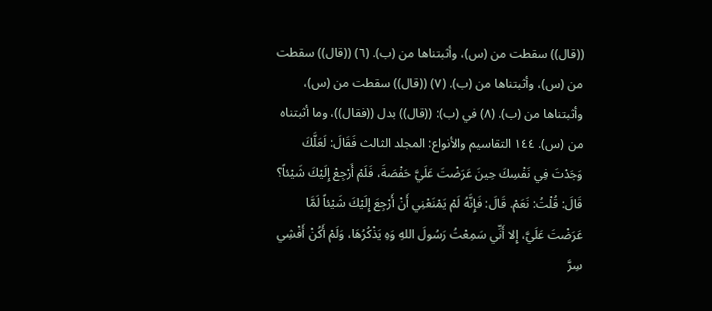((قال)) سقطت من (س)، وأثبتناها من (ب). (٦) ((قال)) سقطت من (س)، وأثبتناها من (ب). (٧) ((قال)) سقطت من (س)، وأثبتناها من (ب). (٨) في (ب): ((قال)) بدل ((فقال))، وما أثبتناه من (س). ١٤٤ التقاسيم والأنواع: المجلد الثالث فَقَالَ: لَعَلَّكَ وَجَدْتَ فِي نَفْسِكَ حِينَ عَرَضْتَ عَلَيَّ حَفْصَةَ، فَلَمْ أَرْجِعْ إِلَيْكَ شَيْئاً؟ قَالَ: قُلْتُ: نَعَمْ. قَالَ: فَإِنَّهُ لَمْ يَمْنَعْنِي أَنْ أَرْجِعَ إِلَيْكَ شَيْئاً لَمَّا عَرَضْتَ عَلَيَّ، إِلا أَنِّي سَمِعْتُ رَسُولَ اللهِ وَهِ يَذْكُرُهَا، وَلَمْ أَكُنْ أَفْشِي سِرَّ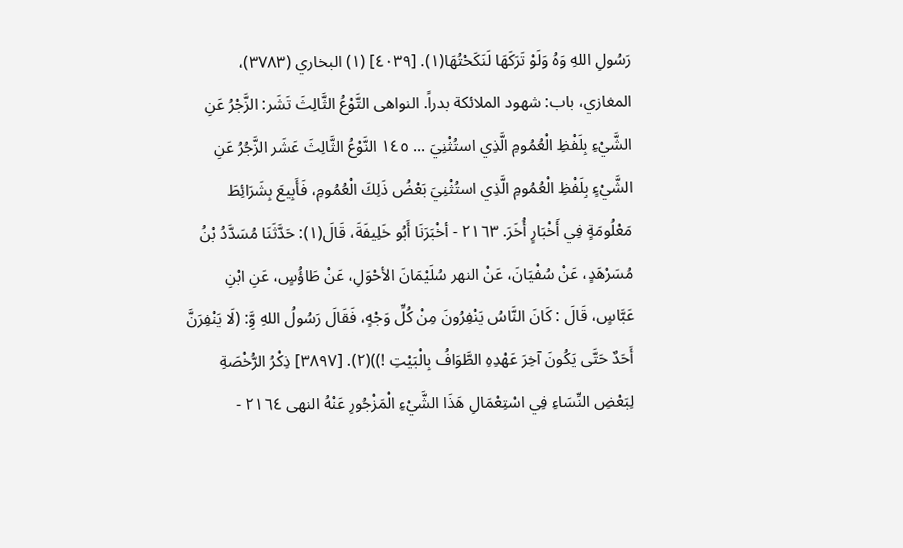رَسُولِ اللهِ وَهُ وَلَوْ تَرَكَهَا لَنَكَحْتُهَا(١). [٤٠٣٩] (١) البخاري (٣٧٨٣)، المغازي، باب: شهود الملائكة بدراً. النواهى التَّوْعُ الثَّالِثَ تَشَر: الزَّجْرُ عَنِ الشَّيْءِ بِلَفْظِ الْعُمُومِ الَّذِي استُثْنِيَ ... ١٤٥ النَّوْعُ الثَّالِثَ عَشَر الزَّجُرُ عَنِ الشَّيْءٍ بِلَفْظِ الْعُمُومِ الَّذِي استُثْنِيَ بَعْضُ ذَلِكَ الْعُمُومِ، فَأَبِيعَ بِشَرَائِطَ مَعْلُومَةٍ فِي أَخْبَارٍ أُخَرَ. ٢١٦٣ - أخْبَرَنَا أَبُو خَلِيفَةَ، قَالَ(١): حَدَّثَنَا مُسَدَّدُ بْنُ مُسَرْهَدٍ، عَنْ سُفْيَانَ، عَنْ النهر سُلَيْمَانَ الأحْوَلِ، عَنْ طَاؤُسٍ، عَنِ ابْنِ عَبَّاسٍ، قَالَ : كَانَ النَّاسُ يَنْفِرُونَ مِنْ كُلِّ وَجْهٍ، فَقَالَ رَسُولُ اللهِ وَِّ: (لَا يَنْفِرَنَّ أَحَدٌ حَتَّى يَكُونَ آخِرَ عَهْدِهِ الطَّوَافُ بِالْبَيْتِ !))(٢). [٣٨٩٧] ذِكْرُ الرُّخْصَةِ لِبَعْضِ النِّسَاءِ فِي اسْتِعْمَالِ هَذَا الشَّيْءِ الْمَزْجُورِ عَنْهُ النهى ٢١٦٤ -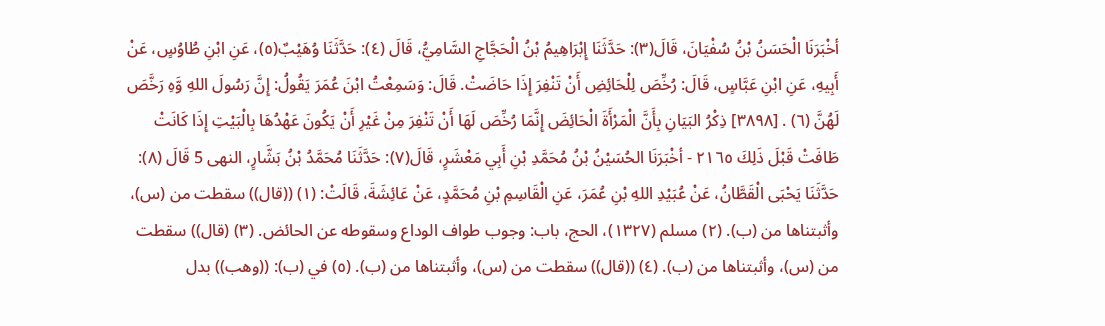أخْبَرَنَا الْحَسَنُ بْنُ سُفْيَانَ، قَالَ(٣): حَدَّثَنَا إِبْرَاهِيمُ بْنُ الْحَجَّاجِ السَّامِيُّ، قَالَ (٤): حَدَّثَنَا وُهَيْبٌ(٥)، عَنِ ابْنِ طُاوُسٍ، عَنْ أَبِيهِ، عَنِ ابْنِ عَبَّاسٍ، قَالَ: رُخِّصَ لِلْحَائِضِ أَنْ تَنْفِرَ إِذَا حَاضَتْ. قَالَ: وَسَمِعْتُ ابْنَ عُمَرَ يَقُولُ: إِنَّ رَسُولَ اللهِ وَّهِ رَخَّصَ لَهُنَّ (٦) . [٣٨٩٨] ذِكْرُ البَيَانِ بِأَنَّ الْمَرْأَةَ الْحَائِضَ إِنَّمَا رُخِّصَ لَهَا أَنْ تَنْفِرَ مِنْ غَيْرِ أَنْ يَكُونَ عَهْدُهَا بِالْبَيْتِ إِذَا كَانَتْ طَافَتْ قَبْلَ ذَلِكَ ٢١٦٥ - أخْبَرَنَا الحُسَيْنُ بْنُ مُحَمَّدِ بْنِ أَبِي مَعْشَرٍ، قَالَ(٧): حَدَّثَنَا مُحَمَّدُ بْنُ بَشَّارٍ، النهى 5 قَالَ (٨): حَدَّثَنَا يَحْبَى الْقَطَّانُ، عَنْ عُبَيْدِ اللهِ بْنِ عُمَرَ، عَنِ الْقَاسِمِ بْنِ مُحَمَّدٍ، عَنْ عَائِشَةَ، قَالَتْ: (١) ((قال)) سقطت من (س)، وأثبتناها من (ب). (٢) مسلم (١٣٢٧)، الحج، باب: وجوب طواف الوداع وسقوطه عن الحائض. (٣) (قال)) سقطت من (س)، وأثبتناها من (ب). (٤) ((قال)) سقطت من (س)، وأثبتناها من (ب). (٥) في (ب): ((وهب)) بدل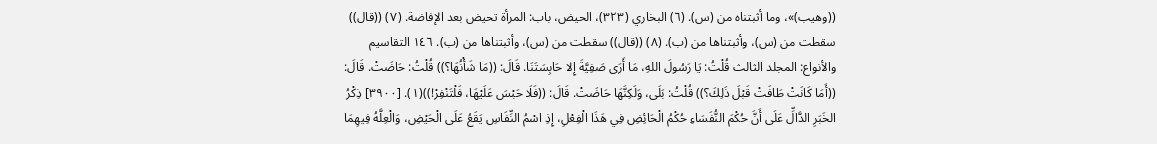((وهيب)»، وما أثبتناه من (س). (٦) البخاري (٣٢٣)، الحيض، باب: المرأة تحيض بعد الإفاضة. (٧) ((قال)) سقطت من (س)، وأثبتناها من (ب). (٨) ((قال)) سقطت من (س)، وأثبتناها من (ب). ١٤٦ التقاسيم والأنواع: المجلد الثالث قُلْتُ: يَا رَسُولَ اللهِ، مَا أَرَى صَفِيَّةَ إِلا حَابِسَتَنَا. قَالَ: ((مَا شَأْنُهَا؟)) قُلْتُ: حَاضَتْ. قَالَ: ((أَمَا كَانَتْ طَافَتْ قَبْلَ ذَلِكَ؟)) قُلْتُ: بَلَى، وَلَكِنَّهَا حَاضَتْ. قَالَ: ((فَلَا حَبْسَ عَلَيْهَا، فَلْتَنْفِرْ!))(١). [٣٩٠٠] ذِكْرُ الخَبَرِ الدَّالِّ عَلَى أَنَّ حُكْمَ النُّفَسَاءِ حُكْمُ الْحَائِضِ فِي هَذَا الْفِعْلِ، إِذِ اسْمُ النِّفَاسِ يَقَعُ عَلَى الْحَيْضِ، وَالْعِلَّهُ فِيهِمَا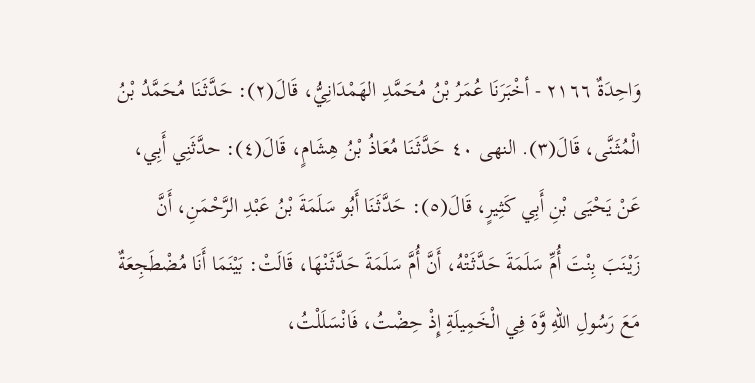وَاحِدَةٌ ٢١٦٦ - أخْبَرَنَا عُمَرُ بْنُ مُحَمَّدِ الهَمْدَانِيُّ، قَالَ(٢): حَدَّثَنَا مُحَمَّدُ بْنُ الْمُثَنَّى، قَالَ(٣). النهى ٤٠ حَدَّثَنَا مُعَاذُ بْنُ هِشَامٍ، قَالَ(٤): حدَّثَنِي أَبِي، عَنْ يَحْيَى بْنِ أَبِي كَثِيرٍ، قَالَ(٥): حَدَّثَنَا أَبُو سَلَمَةَ بْنُ عَبْدِ الرَّحْمَنِ، أَنَّ زَيْنَبَ بِنْتَ أُمِّ سَلَمَةَ حَدَّثَتْهُ، أَنَّ أُمَّ سَلَمَةَ حَدَّثَنْهَا، قَالَتْ: بَيْنَمَا أَنَا مُضْطَجِعَةٌ مَعَ رَسُولِ اللهِ وَّهَ فِي الْخَمِيلَةِ إِذْ حِضْتُ، فَانْسَلَلْتُ،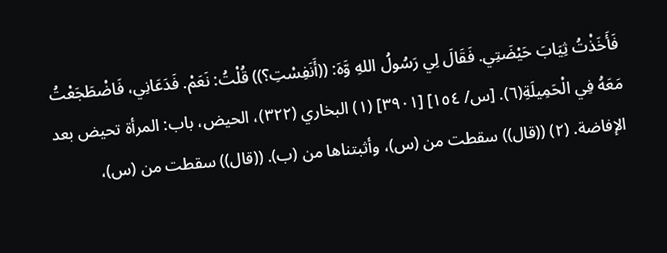فَأَخَذْتُ ثِيَابَ حَيْضَتِي. فَقَالَ لِي رَسُولُ اللهِ وَّهَ: ((أَنَفِسْتِ؟)) قُلْتُ: نَعَمْ. فَدَعَانِي، فَاضْطَجَعْتُ مَعَهُ فِي الْحَمِيلَةِ(٦). [س/ ١٥٤] [٣٩٠١] (١) البخاري (٣٢٢)، الحيض، باب: المرأة تحيض بعد الإفاضة. (٢) ((قال)) سقطت من (س)، وأثبتناها من (ب). ((قال)) سقطت من (س)،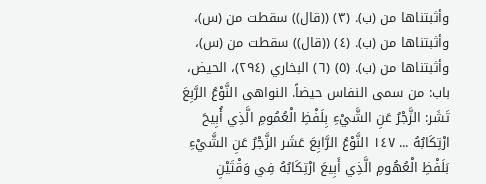وأثبتناها من (ب). (٣) ((قال)) سقطت من (س)، وأثبتناها من (ب). (٤) ((قال)) سقطت من (س)، وأثبتناها من (ب). (٥) (٦) البخاري (٢٩٤)، الحيض، باب: من سمى النفاس حيضاً. النواهى النَّوْعُ الرَّبِعَ تَشَر: الزَّجْرُ عَنِ الشَّيْءِ بِلَفْظِ الْعُمُومِ الَّذِي أُبِيحَ ارْتِكَابُهُ ... ١٤٧ النَّوْعُ الرَّابِعَ عَشَر الزَّجْرُ عَنِ الشَّيْءِ بَلَفْظِ الْعُهُومِ الَّذِي أَبِيعَ ارْتِكَابُهُ فِي وَقْتَيْنِ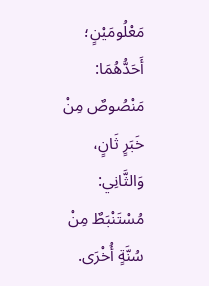مَعْلُومَيْنٍ؛ أَحَدُّهُمَا: مَنْصُوصٌ مِنْ خَبَرٍ ثَانٍ، وَالثَّانِي: مُسْتَنْبَطٌ مِنْ سُنَّةٍ أُخْرَى.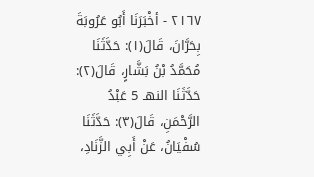٢١٦٧ - أخْبَرَنَا أَبُو عَرُوبَةَ بِحَرَّانَ، قَالَ(١): حَدَّثَنَا مُحَمَّدُ بْنُ بَشَّارٍ، قَالَ(٢): حَدَّثَنَا النهـ 5 عَبْدُ الرَّحْمَنِ، قَالَ(٣): حَدَّثَنَا سُفْيَانُ، عَنْ أَبِي الزَّنَادِ،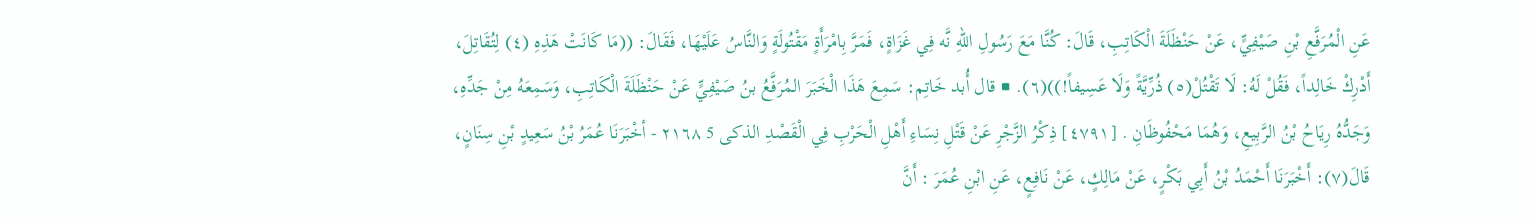عَنِ الْمُرَفَّعِ بْنِ صَيْفِيٍّ، عَنْ حَنْظَلَةَ الْكَاتِبِ، قَالَ: كُنَّا مَعَ رَسُولِ اللهِ نَّه فِي غَزَاةٍ، فَمَرَّ بِامْرَأَةٍ مَقْتُولَةٍ وَالنَّاسُ عَلَيْهَا، فَقَالَ: ((مَا كَانَتْ هَذِهِ (٤) لِتُقَاتِلَ، أَدْرِكْ خَالِداً، فَقُلْ لَهُ: لَا تَقْتُلْ(٥) ذُرِّيَّةً وَلَا عَسِيفاً!))(٦). ■ قال أُبد خَاتِم: سَمِعَ هَذَا الْخَبَرَ المُرَفَّعُ بنُ صَيْفِيٍّ عَنْ حَنْظَلَةَ الْكَاتِبِ، وَسَمِعَهُ مِنْ جَدِّهِ، وَجَدُّهُ رِيَاحُ بْنُ الرَّبِيعِ، وَهُمَا مَحْفُوظَانِ . [٤٧٩١] ذِكْرُ الزَّجْرِ عَنْ قَتْلِ نِسَاءِ أَهْلِ الْحَرْبِ فِي الْقَصْدِ الذكى 5 ٢١٦٨ - أخْبَرَنَا عُمَرُ بْنُ سَعِيدٍ بْنِ سِنَانٍ، قَالَ(٧): أَخْبَرَنَا أَحْمَدُ بْنُ أَبِي بَكْرٍ، عَنْ مَالِكٍ، عَنْ نَافِعٍ، عَنِ ابْنِ عُمَرَ : أَنَّ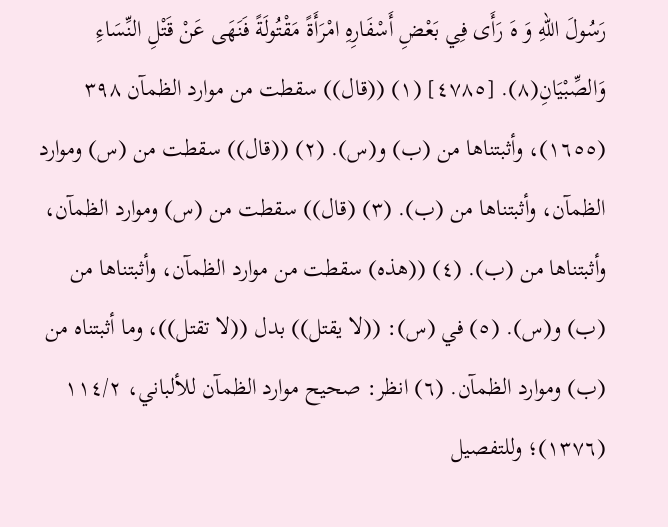رَسُولَ اللهِ وَ هَ رَأَى فِي بَعْضِ أَسْفَارِهِ امْرَأَةً مَقْتُولَةً فَنَهَى عَنْ قَتْلِ النِّسَاءِ وَالصِّبْيَانِ(٨). [٤٧٨٥] (١) ((قال)) سقطت من موارد الظمآن ٣٩٨ (١٦٥٥)، وأثبتناها من (ب) و(س). (٢) ((قال)) سقطت من (س) وموارد الظمآن، وأثبتناها من (ب). (٣) (قال)) سقطت من (س) وموارد الظمآن، وأثبتناها من (ب). (٤) ((هذه) سقطت من موارد الظمآن، وأثبتناها من (ب) و(س). (٥) في (س): ((لا يقتل)) بدل ((لا تقتل))، وما أثبتناه من (ب) وموارد الظمآن. (٦) انظر: صحيح موارد الظمآن للألباني، ١١٤/٢ (١٣٧٦)؛ وللتفصيل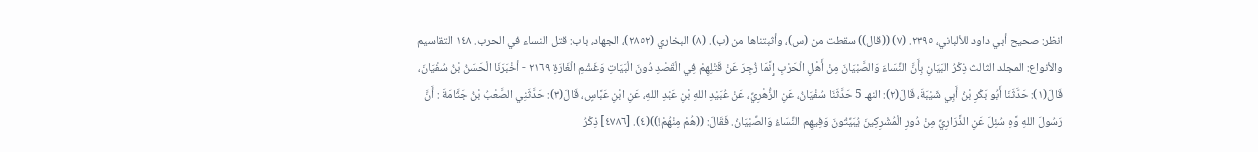انظر: صحيح أبي داود للألباني، ٢٣٩٥. (٧) ((قال)) سقطت من (س)، وأثبتناها من (ب). (٨) البخاري (٢٨٥٢)، الجهاد، باب: قتل النساء في الحرب. ١٤٨ التقاسيم والأنواع: المجلد الثالث ذِكْرُ البَيَانِ بِأَنَّ النِّسَاءَ وَالصَّبْيَانَ مِنْ أَهْلِ الْحَرْبِ إِنَّمَا زُجِرَ عَنْ قَتْلِهِمْ فِي الْقَصْدِ دُونَ الْبَيَاتِ وَغَشْمِ الْغَارَةِ ٢١٦٩ - أخْبَرَنَا الْحَسَنُ بْنُ سُفْيَانَ، قَالَ(١): حَدَّثَنَا أَبُو بَكْرِ بْنُ أَبِي شَيْبَةَ، قَالَ(٢): النهـ 5 حَدَّثَنَا سُفْيَانُ، عَنِ الزُّهْرِيِّ، عَنْ عُبَيْدِ اللهِ بْنِ عَبْدِ اللهِ، عَنِ ابْنِ عَبَّاسٍ، قَالَ(٣): حَدَّثَنِي الصَّعْبُ بْنُ جَثَّامَةَ : أَنَّ رَسُولَ اللهِ وَّهِ سُئِلَ عَنِ الذَّرَارِيِّ مِنْ دُورِ الْمُشْرِكِينَ يُبَيِّتُونَ وَفِيهِم النِّسَاءُ وَالصِّبْيَانُ. فَقَالَ: ((هُمْ مِنْهُمْ!))(٤). [٤٧٨٦] ذِكْرُ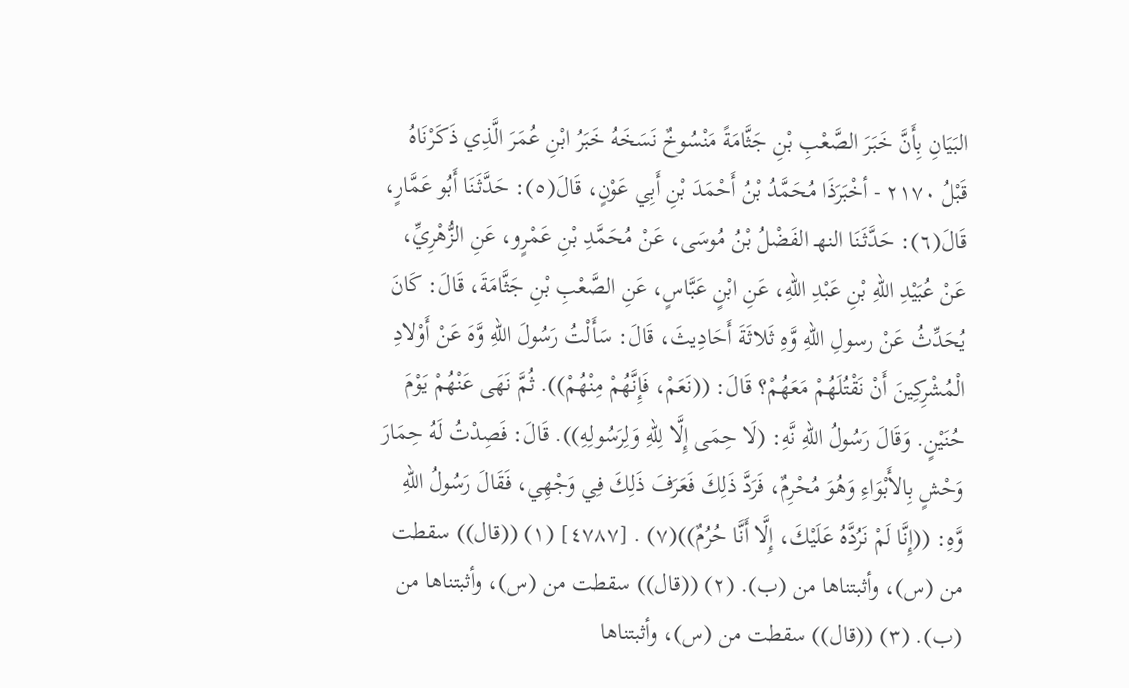البَيَانِ بِأَنَّ خَبَرَ الصَّعْبِ بْنِ جَثَّامَةً مَنْسُوخٌ نَسَخَهُ خَبَرُ ابْنِ عُمَرَ الَّذِي ذَكَرْنَاهُ قَبْلُ ٢١٧٠ - أخْبَرَذَا مُحَمَّدُ بْنُ أَحْمَدَ بْنِ أَبِي عَوْنٍ، قَالَ(٥): حَدَّثَنَا أَبُو عَمَّارٍ، قَالَ(٦): حَدَّثَنَا النهـ الفَضْلُ بْنُ مُوسَى، عَنْ مُحَمَّدِ بْنِ عَمْرٍو، عَنِ الزُّهْرِيِّ، عَنْ عُبَيْدِ اللهِ بْنِ عَبْدِ اللهِ، عَنِ ابْنٍ عَبَّاسٍ، عَنِ الصَّعْبِ بْنِ جَثَّامَةَ، قَالَ: كَانَ يُحَدِّثُ عَنْ رسولِ اللهِ وَّهِ ثَلاثَةَ أَحَادِيثَ، قَالَ: سَأَلْتُ رَسُولَ اللهِ وَّهَ عَنْ أَوْلادِ الْمُشْرِكِينَ أَنْ نَقْتُلَهُمْ مَعَهُمْ؟ قَالَ: ((نَعَمْ، فَإِنَّهُمْ مِنْهُمْ)). ثُمَّ نَهَى عَنْهُمْ يَوْمَ حُنَيْنٍ. وَقَالَ رَسُولُ اللهِ نَّهِ: (لَا حِمَى إِلَّا لِلّهِ وَلِرَسُولِهِ)). قَالَ: فَصِدْتُ لَهُ حِمَارَ وَحْشٍ بِالأَبْوَاءِ وَهُوَ مُحْرِمٌ، فَرَدَّ ذَلِكَ فَعَرَفَ ذَلِكَ فِي وَجْهِي، فَقَالَ رَسُولُ اللهِ وَّهِ: ((إِنَّا لَمْ نَرُدَّهُ عَلَيْكَ، إِلَّا أَنَّا حُرُمٌ))(٧) . [٤٧٨٧] (١) ((قال)) سقطت من (س)، وأثبتناها من (ب). (٢) ((قال)) سقطت من (س)، وأثبتناها من (ب). (٣) ((قال)) سقطت من (س)، وأثبتناها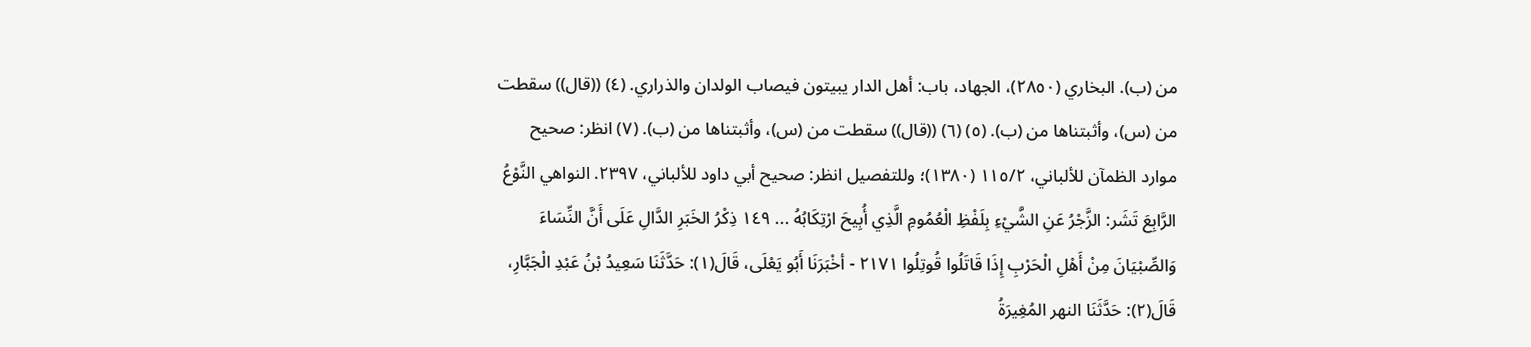من (ب). البخاري (٢٨٥٠)، الجهاد، باب: أهل الدار يبيتون فيصاب الولدان والذراري. (٤) ((قال)) سقطت من (س)، وأثبتناها من (ب). (٥) (٦) ((قال)) سقطت من (س)، وأثبتناها من (ب). (٧) انظر: صحيح موارد الظمآن للألباني، ١١٥/٢ (١٣٨٠)؛ وللتفصيل انظر: صحيح أبي داود للألباني، ٢٣٩٧. النواهي النَّوْعُ الرَّابِعَ تَشَر: الزَّجْرُ عَنِ الشَّيْءِ بِلَفْظِ الْعُمُومِ الَّذِي أُبِيحَ ارْتِكَابُهُ ... ١٤٩ ذِكْرُ الخَبَرِ الدَّالِ عَلَى أَنَّ النِّسَاءَ وَالصِّبْيَانَ مِنْ أَهْلِ الْحَرْبِ إِذَا قَاتَلُوا قُوتِلُوا ٢١٧١ - أخْبَرَنَا أَبُو يَعْلَى، قَالَ(١): حَدَّثَنَا سَعِيدُ بْنُ عَبْدِ الْجَبَّارِ، قَالَ(٢): حَدَّثَنَا النهر المُغِيرَةُ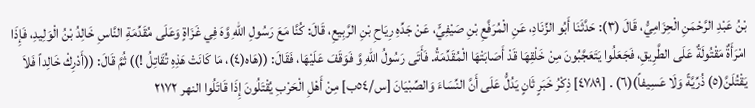بْنُ عَبْدِ الرَّحْمَنِ الْحِزَامِيُّ، قَالَ (٣): حَدَّثَنَا أَبُو الزِّنَادِ، عَنِ الْمُرَفَّعِ بْنِ صَيْفِيٍّ، عَنْ جَدِّهِ رِيَاحِ بْنِ الرَّبِيعِ، قَالَ: كُنَّا مَعَ رَسُولِ اللهِ وَّهَ فِي غَزَاةٍ وَعَلَى مُقَدِّمَةِ النَّاسِ خَالِدُ بْنُ الْوَلِيدِ، فَإِذَا امْرَأَةٌ مَقْتُولَةٌ عَلَى الطَّرِيقِ، فَجَعَلُوا يَتَعَجَّبُونَ مِنْ خَلْقِهَا قَدْ أَصَابَتْهَا الْمُقَدِّمَةُ. فَأَتَى رَسُولُ اللهِ وَّ فَوَقَفَ عَلَيْهَا، فَقَالَ: ((هَاه(٤)، مَا كَانَتْ هَذِهِ تُقَاتِلُ !)) ثُمَّ قَالَ: ((أَدْرِكْ خَالِداً فَلاَ يَقْتُلَنَّ(٥) ذُرِّيَّةً وَلَا عَسِيفاً)(٦) . [٤٧٨٩] ذِكْرُ خَبَرٍ ثَانٍ يَدُلُّ عَلَى أَنَّ النِّسَاءَ وَالصِّبْيَانَ [س/٥٤ب] مِنْ أَهْلِ الْحَرْبِ يُقْتَلُونَ إِذَا قَاتَلُوا النهر ٢١٧٢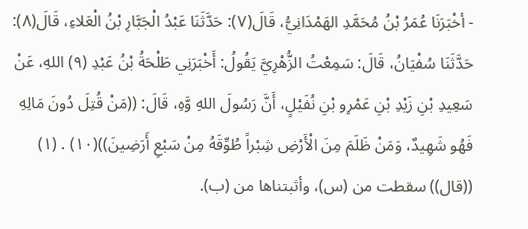- أخْبَرَنَا عُمَرُ بْنُ مُحَمَّدِ الهَمْدَانِيُّ، قَالَ(٧): حَدَّثَنَا عَبْدُ الْجَبَّارِ بْنُ الْعَلاءِ، قَالَ(٨): حَدَّثَنَا سُفْيَانُ، قَالَ: سَمِعْتُ الزُّهْرِيَّ يَقُولُ: أَخْبَرَنِي طَلْحَةُ بْنُ عَبْدِ (٩) اللهِ، عَنْ سَعِيدِ بْنِ زَيْدِ بْنِ عَمْرِو بْنِ نُفَيْلٍ، أَنَّ رَسُولَ اللهِ وَّهِ، قَالَ: ((مَنْ قُتِلَ دُونَ مَالِهِ فَهُو شَهِيدٌ، وَمَنْ ظَلَمَ مِنَ الْأَرْضِ شِبْراً طُوِّقَهُ مِنْ سَبْعِ أَرَضِينَ))(١٠) . (١) ((قال)) سقطت من (س)، وأثبتناها من (ب).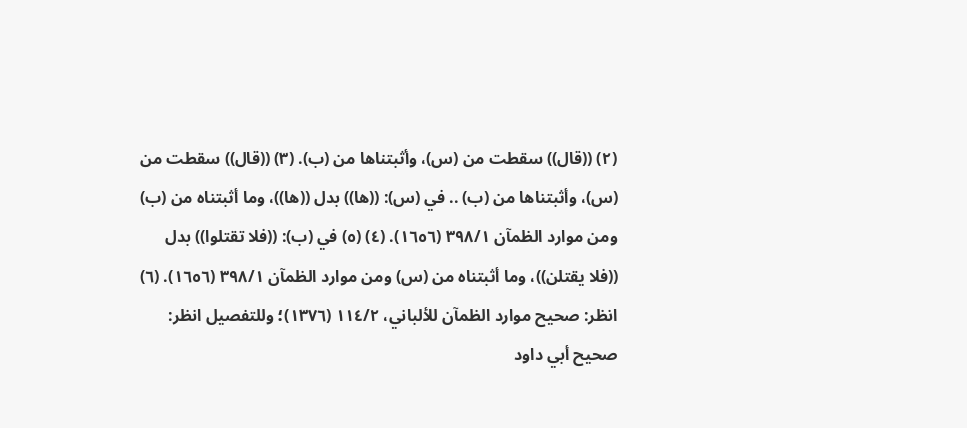(٢) ((قال)) سقطت من (س)، وأثبتناها من (ب). (٣) ((قال)) سقطت من (س)، وأثبتناها من (ب) .. في (س): ((ها)) بدل ((ها))، وما أثبتناه من (ب) ومن موارد الظمآن ٣٩٨/١ (١٦٥٦). (٤) (٥) في (ب): ((فلا تقتلوا)) بدل ((فلا يقتلن))، وما أثبتناه من (س) ومن موارد الظمآن ٣٩٨/١ (١٦٥٦). (٦) انظر: صحيح موارد الظمآن للألباني، ١١٤/٢ (١٣٧٦)؛ وللتفصيل انظر: صحيح أبي داود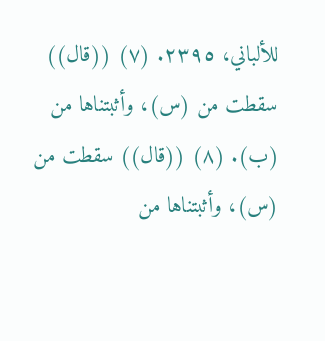للألباني، ٢٣٩٥. (٧) ((قال)) سقطت من (س)، وأثبتناها من (ب). (٨) ((قال)) سقطت من (س)، وأثبتناها من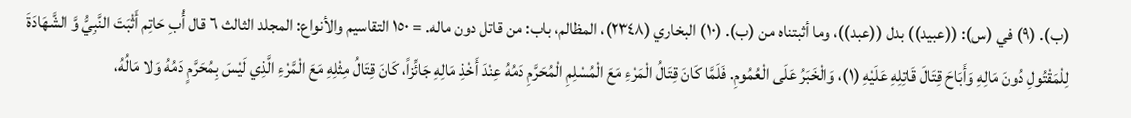(ب). (٩) في (س): ((عبيد)) بدل ((عبد))، وما أثبتناه من (ب). (١٠) البخاري (٢٣٤٨)، المظالم، باب: من قاتل دون ماله. = ١٥٠ التقاسيم والأنواع: المجلد الثالث ٦ قال أُبِ حَاتِم أَثْبَتَ النَّبِيُّ وَّ الشَّهَادَةَ لِلْمَقْتُولِ دُونَ مَالِهِ وَأَبَاحَ قِتَالَ قَاتِلِهِ عَلَيْهِ (١)، وَالْخَبَرُ عَلَى الْعُمُومِ. فَلَمَّا كَانَ قِتَالُ الْمَرْءِ مَعَ الْمُسْلِمِ الْمُحَرَّمِ دَمُهُ عِنْدَ أَخْذِ مَالِهِ جَائِّزاً، كَانَ قِتَالُ مِثْلِهِ مَعَ الْمَّرْءِ الَّذِي لَيْسَ بِمُحَرَّمٍ دَمُهُ وَلا مَالُهُ،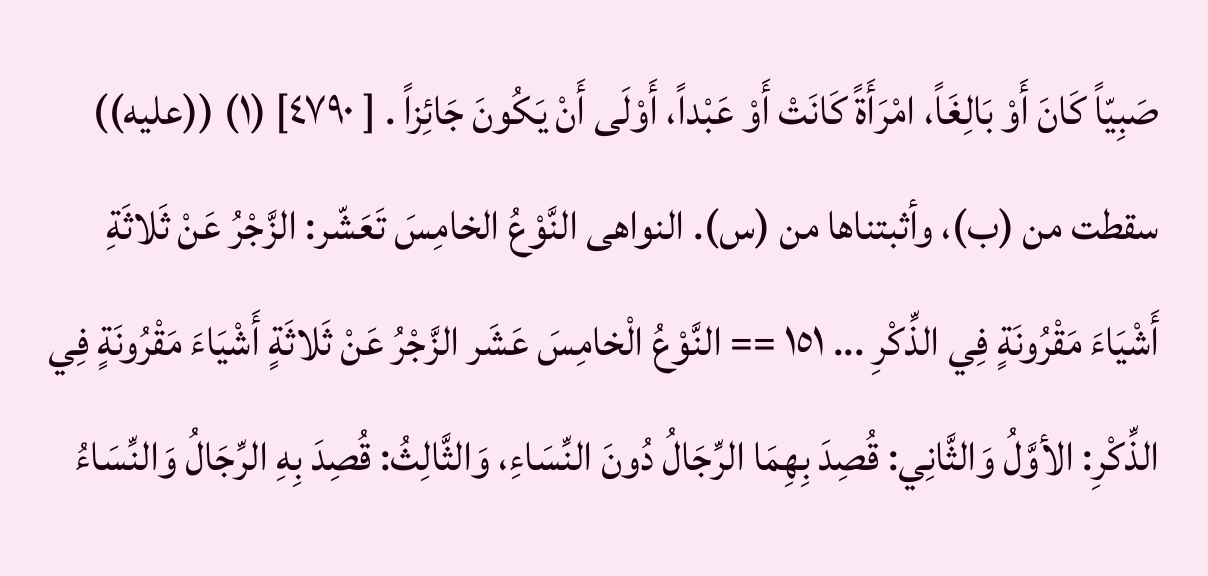صَبِيّاً كَانَ أَوْ بَالِغَاً، امْرَأَةً كَانَتْ أَوْ عَبْداً، أَوْلَى أَنْ يَكُونَ جَائِزاً . [ ٤٧٩٠] (١) ((عليه)) سقطت من (ب)، وأثبتناها من (س). النواهى النَّوْعُ الخامِسَ تَعَشّر: الزَّجْرُ عَنْ ثَلاثَةِ أَشْيَاءَ مَقْرُونَةٍ فِي الذِّكْرِ ... ١٥١ == النَّوْعُ الْخامِسَ عَشَر الزَّجْرُ عَنْ ثَلاثَةٍ أَشْيَاءَ مَقْرُونَةٍ فِي الذِّكْرِ: الأوَّلُ وَالثَّانِي: قُصِدَ بِهِمَا الرِّجَالُ دُونَ النِّسَاءِ، وَالثَّالِثُ: قُصِدَ بِهِ الرِّجَالُ وَالنِّسَاءُ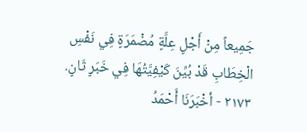جَمِيعاً مِنْ أَجْلٍ عِلَّةٍ مُضْمَرَةٍ فِي نَفْسِ الْخِطَابِ قَدْ بُيِّنَ كَيْفِيَّتُهَا فِي خَبَرٍ ثَانٍ. ٢١٧٣ - أخْبَرَنَا أَحْمَدُ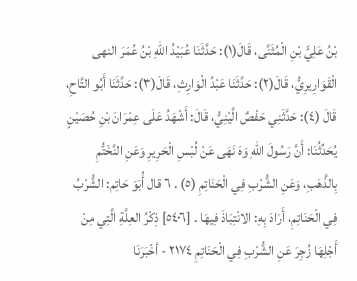بْنُ عَلِيٍّ بْنِ الْمُثَنَّى، قَالَ(١): حَدَّثَنَا عُبَيْدُ اللهِ بْنُ عُمَرَ النهى الْقَوَارِيرِيُّ، قَالَ(٢): حَدَّثَنَا عَبْدُ الْوَارِثِ، قَالَ(٣): حَدَّثَنَا أَبُو التَّاحِ، قَالَ (٤): حَدَّثَنِي حَفْصٌ الَّيْنِيُّ، قَالَ: أَشْهَدُ عَلَى عِمْرَانَ بْنِ حُصَيْنٍ يُحَدِّثُنَا: أَنَّ رَسُولَ اللهِ وَهَ نَهَى عَنْ لُبْسِ الْحَرِيرِ وَعَنِ النَّخَتُّمِ بِالذَّهَبِ، وَعَنِ الشُّرْبِ فِي الْحَنَاتِمِ (٥) . ٦ قال أُبَوَ حَاتِم: الشُّرْبُ فِي الْحَنَاتِمِ، أَرَادَ بِهِ: الانْتِبَاذَ فِيهَا . [٥٤٠٦] ذِكْرُ العِلَّةِ الَّتِي مِنْ أَجْلِهَا زُجِرَ عَنِ الشُّرْبِ فِي الْحَنَاتِمِ ٢١٧٤ - أخْبَرَنَا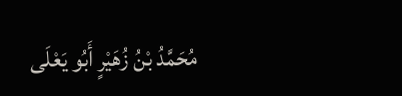مُحَمَّدُ بْنُ زُهَيْرٍ أَبُو يَعْلَى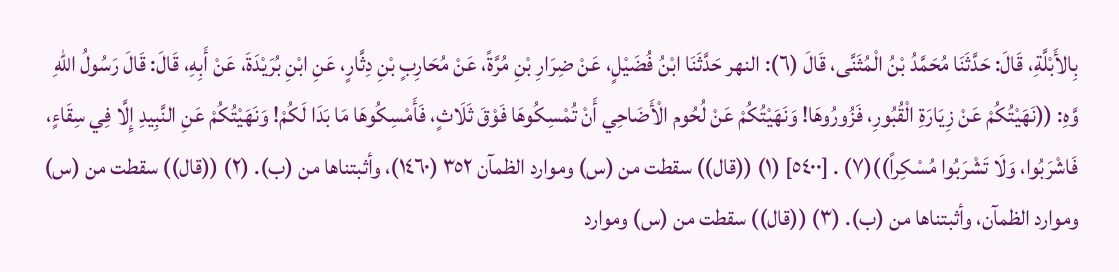بِالأَبْلَّةِ، قَالَ: حَدَّثَنَا مُحَمَّدُ بْنُ الْمُثَنَّى، قَالَ (٦): النهر حَدَّثَنَا ابْنُ فُضَيْلٍ، عَنْ ضِرَارِ بْنِ مُرَّةً، عَنْ مُحَارِبٍ بْنِ دِثَّارٍ، عَنِ ابْنِ بُرَيْدَةَ، عَنْ أَبِهِ، قَالَ: قَالَ رَسُولُ اللهِ وَّهِ: ((نَهَيْتُكُمْ عَنْ زِيَارَةِ الْقُبُورِ، فَزُورُوهَا! وَنَهَيْتُكُمْ عَنْ لُحُوم الْأَضَاحِي أَنْ تُمْسِكُوهَا فَوْقَ ثَلَاثٍ، فَأَمْسِكُوهَا مَا بَدَا لَكُمْ! وَنَهَيْتُكُمْ عَنِ النَّبِيدِ إِلَّا فِي سِقَاءٍ، فَاشْرَبُوا، وَلَا تَشْرَبُوا مُسْكِراً))(٧) . [٥٤٠٠] (١) ((قال)) سقطت من (س) وموارد الظمآن ٣٥٢ (١٤٦٠)، وأثبتناها من (ب). (٢) ((قال)) سقطت من (س) وموارد الظمآن، وأثبتناها من (ب). (٣) ((قال)) سقطت من (س) وموارد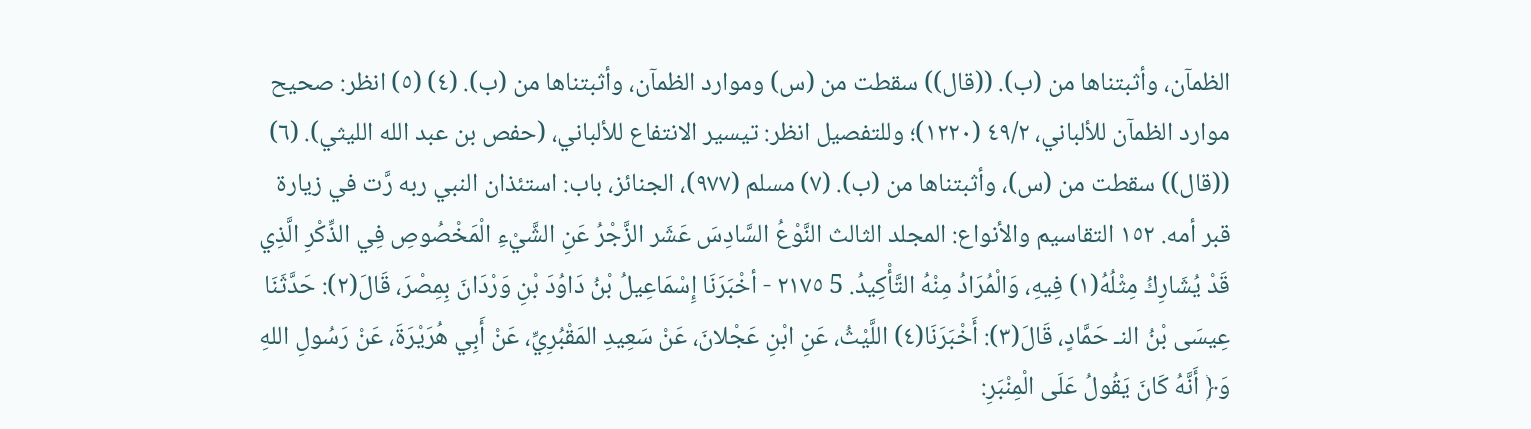الظمآن، وأثبتناها من (ب). ((قال)) سقطت من (س) وموارد الظمآن، وأثبتناها من (ب). (٤) (٥) انظر: صحيح موارد الظمآن للألباني، ٤٩/٢ (١٢٢٠)؛ وللتفصيل انظر: تيسير الانتفاع للألباني، (حفص بن عبد الله الليثي). (٦) ((قال)) سقطت من (س)، وأثبتناها من (ب). (٧) مسلم (٩٧٧)، الجنائز، باب: استئذان النبي ربه رَّت في زيارة قبر أمه. ١٥٢ التقاسيم والأنواع: المجلد الثالث النَّوْعُ السَّادِسَ عَشَر الزَّجْرُ عَنِ الشَّيْءِ الْمَخْصُوصِ فِي الذِّكْرِ الَّذِي قَدْ يُشَارِكُ مِثْلُهُ(١) فِيهِ، وَالْمُرَادُ مِنْهُ التَّأْكِيدُ. 5 ٢١٧٥ - أخْبَرَنَا إِسْمَاعِيلُ بْنُ دَاوُدَ بْنِ وَرْدَانَ بِمِصْرَ، قَالَ(٢): حَدَّثَنَا عِيسَى بْنُ النـ حَمَّادٍ، قَالَ(٣): أَخْبَرَنَا(٤) اللَّيْثُ، عَنِ ابْنِ عَجْلانَ، عَنْ سَعِيدِ المَقْبُرِيِّ، عَنْ أَبِي هُرَيْرَةَ، عَنْ رَسُولِ اللهِ وَ﴿ أَنَّهُ كَانَ يَقُولُ عَلَى الْمِنْبَرِ: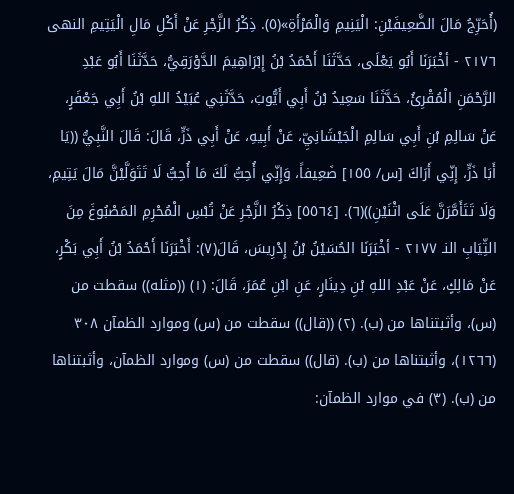(أُحَرِّجُ مَالَ الضَّعِيفَيْنِ: الْيَنِيمِ وَالْمَرْأَةِ»(٥). ذِكْرُ الزَّجْرِ عَنْ أَكْلِ مَالِ الْيَتِيمِ النهى ٢١٧٦ - أخْبَرَنَا أَبُو يَعْلَى، حَدَّثَنَا أَحْمَدُ بْنُ إِبْرَاهِيمَ الدَّوْرَقِيُّ، حَدَّثَنَا أَبُو عَبْدِ الرَّحْمَنِ الْمُقْرِئُ، حَدَّثَنَا سَعِيدُ بْنُ أَبِي أَيُّوبَ، حَدَّثَنِي عُبَيْدُ اللهِ بْنُ أَبِي جَعْفَرٍ، عَنْ سَالِمِ بْنِ أَبِي سَالِمِ الْجَيْشَانِيِّ، عَنْ أَبِيهِ، عَنْ أَبِي ذَرٍّ، قَالَ: قَالَ النَّبِيُّ ((يَا أَبَا ذَرٍّ، إِنِّي أَرَاكَ [س/ ١٥٥] ضَعِيفاً، وَإِنِّي أُحِبُّ لَكَ مَا أُحِبُّ لَا تَتَوَلَّيْنَّ مَالَ يَتِيمِ، وَلَا تَتَأَمَّرَنَّ عَلَى اثْنَيْنِ))(٦). [٥٥٦٤] ذِكْرُ الزَّجْرِ عَنْ تُبْسِ الْمُحْرِمِ المَصْبُوغَ مِنَ الثِّيَابِ النـ ٢١٧٧ - أخْبَرَنَا الحُسَيْنُ بْنُ إِدْرِيسَ، قَالَ(٧): أَخْبَرَنَا أَحْمَدُ بْنُ أَبِي بَكْرٍ، عَنْ مَالِكٍ، عَنْ عَبْدِ اللهِ بْنِ دِينَارٍ، عَنِ ابْنِ عُمَرَ، قَالَ: (١) ((مثله)) سقطت من (س)، وأثبتناها من (ب). (٢) ((قال)) سقطت من (س) وموارد الظمآن ٣٠٨ (١٢٦٦)، وأثبتناها من (ب). (قال)) سقطت من (س) وموارد الظمآن، وأثبتناها من (ب). (٣) في موارد الظمآن: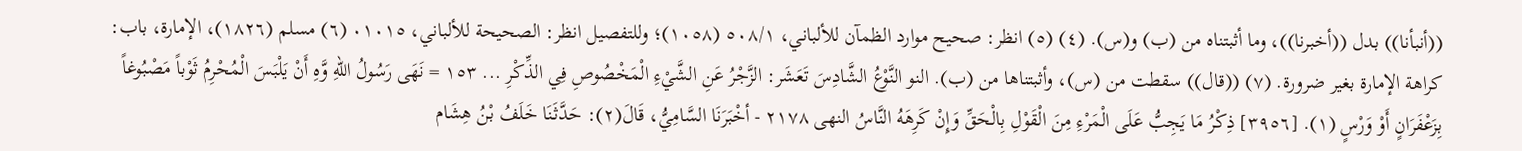((أنبأنا)) بدل ((أخبرنا))، وما أثبتناه من (ب) و(س). (٤) (٥) انظر: صحيح موارد الظمآن للألباني، ٥٠٨/١ (١٠٥٨)؛ وللتفصيل انظر: الصحيحة للألباني، ٠١٠١٥ (٦) مسلم (١٨٢٦)، الإمارة، باب: كراهة الإمارة بغير ضرورة. (٧) ((قال)) سقطت من (س)، وأثبتناها من (ب). النو النَّوْعُ الشَّادِسَ تَعَشَر: الزَّجْرُ عَنِ الشَّيْءِ الْمَخْصُوصِ فِي الذِّكْرِ ... ١٥٣ = نَهَى رَسُولُ اللهِ وَّهِ أَنْ يَلْبَسَ الْمُحْرِمُ ثَوْباً مَصْبُوغاً بِزَعْفَرَانٍ أَوْ وَرْسٍ (١). [٣٩٥٦] ذِكْرُ مَا يَجِبُّ عَلَى الْمَرْءِ مِنَ الْقَوْلِ بِالْحَقِّ وَإِنْ كَرِهَهُ النَّاسُ النهى ٢١٧٨ - أخْبَرَنَا السَّامِيُّ، قَالَ(٢): حَدَّثَنَا خَلَفُ بْنُ هِشَام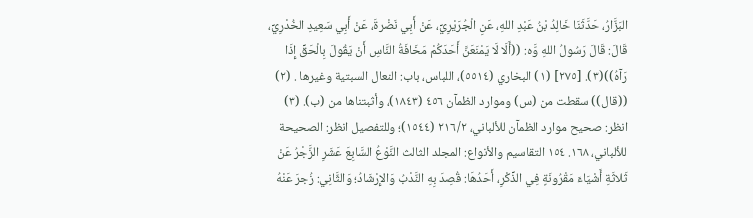البَزَّارُ، حَدَّثَنَا خَالِدُ بْنُ عَبْدِ اللهِ، عَنِ الْجُرَيْرِيِّ، عَنْ أَبِي نَضْرةَ، عَنْ أَبِي سَعِيدِ الخُدْرِيِّ، قَالَ: قَالَ رَسُولُ اللهِ وَّه: ((أَلَا لَا يَمْنَعَنَّ أَحَدَكُمْ مَخَافَةُ النَّاسِ أَنْ يَقُولَ بِالْحَقِّ إِذَا رَآهُ))(٣). [٢٧٥] (١) البخاري (٥٥١٤)، اللباس، باب: النعال السبتية وغيرها . (٢) ((قال)) سقطت من (س) وموارد الظمآن ٤٥٦ (١٨٤٣)، وأثبتناها من (ب). (٣) انظر: صحيح موارد الظمآن للألباني، ٢١٦/٢ (١٥٤٤)؛ وللتفصيل انظر: الصحيحة للألباني، ١٦٨. ١٥٤ التقاسيم والأنواع: المجلد الثالث النَّوْعُ السَّابِعَ عَشَرِ الزَّجْرُ عَنْ ثَلاثَةِ أَشْيَاءَ مَقْرُونَةٍ فِي الذِّكْرِ، أَحَدُهَا: قُصِدَ بِهِ النَّدْبُ وَالإِرْشَادُ؛ وَالثَّانِي: زُجرَ عَنْهُ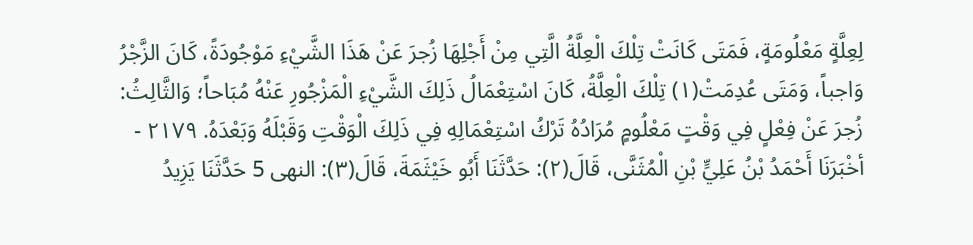لِعِلَّةٍ مَعْلُومَةٍ، فَمَتَى كَانَتْ تِلْكَ الْعِلَّةُ الَّتِي مِنْ أَجْلِهَا زُجرَ عَنْ هَذَا الشَّيْءِ مَوْجُودَةً، كَانَ الزَّجْرُ وَاجباً، وَمَتَى عُدِمَتْ(١) تِلْكَ الْعِلَّةُ، كَانَ اسْتِعْمَالُ ذَلِكَ الشَّيْءِ الْمَزْجُورِ عَنْهُ مُبَاحاً؛ وَالثَّالِثُ: زُجرَ عَنْ فِعْلٍ فِي وَقْتٍ مَعْلُومٍ مُرَادُهُ تَرْكُ اسْتِعْمَالِهِ فِي ذَلِكَ الْوَقْتِ وَقَبْلَهُ وَبَعْدَهُ. ٢١٧٩ - أخْبَرَنَا أَحْمَدُ بْنُ عَلِيٍّ بْنِ الْمُثَنَّى، قَالَ(٢): حَدَّثَنَا أَبُو خَيْثَمَةَ، قَالَ(٣): النهى 5 حَدَّثَنَا يَزِيدُ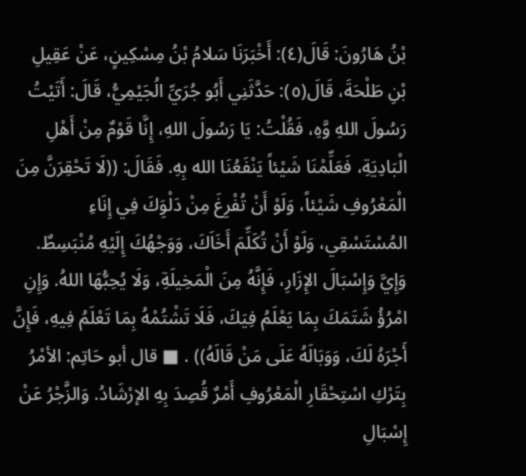بْنُ هَارُونَ: قَالَ(٤): أَخْبَرَنَا سَلامُ بْنُ مِسْكِينٍ، عَنْ عَقِيلِ بْنِ طَلْحَةَ، قَالَ(٥): حَدَّثَنِي أَبُو جُرَيِّ الُجَيْمِيُّ، قَالَ: أَتَيْتُ رَسُولَ اللهِ وَّهِ، فَقُلْتُ: يَا رَسُولَ اللهِ، إِنَّا قَوْمٌ مِنْ أَهْلِ الْبَادِيَةِ، فَعَلِّمْنَا شَيْئاً يَنْفَعُنَا الله بِهِ. فَقَالَ: ((لَا تَحْقِرَنَّ مِنَ الْمَعْرُوفِ شَيْئاً، وَلَوْ أَنْ تُفْرِغَ مِنْ دَلْوَِكَ فِي إِنَاءِ المُسْتَسْقِي، وَلَوْ أَنْ تُكَلِّمَ أَخَاَكَ، وَوَجْهُكَ إِلَيْهِ مُنْبَسِطٌ. وَإِيَّ وَإِسْبَالَ الإِزَارِ، فَإِنَّهُ مِنَ الْمَخِيلَةِ، وَلَا يُحِبُّهَا اللهُ. وَإِنِ امْرُؤُ شَتَمَكَ بِمَا يَعْلَمُ فِيَكَ، فَلَا تَشْتُمْهُ بِمَا تَعْلَمُ فِيهِ، فَإِنَّ أَجْرَهُ لَكَ، وَوَبَالَهُ عَلَى مَنْ قَالَهُ)) . ■ قال أبو حَاتِم: الأمْرُ بِتَرْكِ اسْتِحْقَارِ الْمَعْرُوفِ أَمْرٌ قُصِدَ بِهِ الإرْشَادُ. وَالزَّجْرُ عَنْ إِسْبَالِ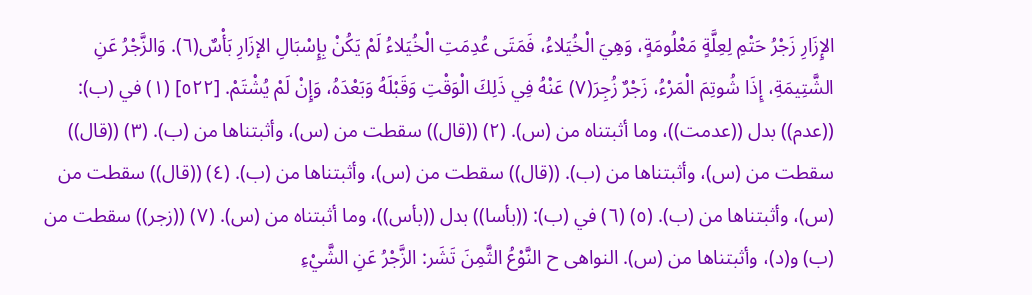الإِزَارِ زَجْرُ حَتْمِ لِعِلَّةٍ مَعْلُومَةٍ، وَهِيَ الْخُيَلاءُ، فَمَتَى عُدِمَتِ الْخُيَلاءُ لَمْ يَكُنْ بِإِسْبَالِ الإزَارِ بَأْسٌ(٦). وَالزَّجْرُ عَنِ الشَّتِيمَةِ، إِذَا شُوتِمَ الْمَرْءُ، زَجْرٌ زُجِرَ(٧) عَنْهُ فِي ذَلِكَ الْوَقْتِ وَقَبْلَهُ وَبَعْدَهُ، وَإِنْ لَمْ يُشْتَمْ. [٥٢٢] (١) في (ب): ((عدم)) بدل ((عدمت))، وما أثبتناه من (س). (٢) ((قال)) سقطت من (س)، وأثبتناها من (ب). (٣) ((قال)) سقطت من (س)، وأثبتناها من (ب). ((قال)) سقطت من (س)، وأثبتناها من (ب). (٤) ((قال)) سقطت من (س)، وأثبتناها من (ب). (٥) (٦) في (ب): ((بأسا)) بدل ((بأس))، وما أثبتناه من (س). (٧) ((زجر)) سقطت من (ب) و(د)، وأثبتناها من (س). النواهى ح النَّوْعُ الثَّمِنَ تَشَر: الزَّجْرُ عَنِ الشَّيْءِ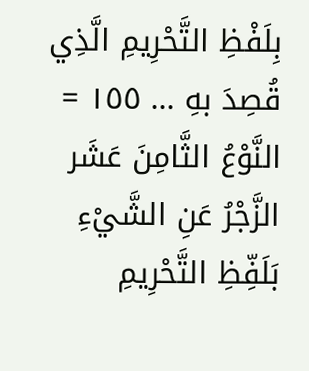بِلَفْظِ التَّحْرِيمِ الَّذِي قُصِدَ بهِ ... ١٥٥ = النَّوْعُ الثَّامِنَ عَشَر الزَّجْرُ عَنِ الشَّيْءِ بَلَفِّظِ التَّحْرِيمِ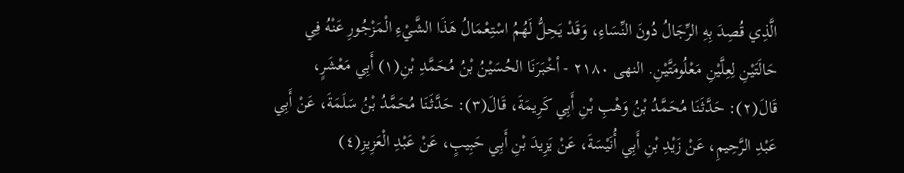الَّذِي قُصِدَ بِهِ الرِّجَالُ دُونَ النِّسَاءِ، وَقَدْ يَحِلُّ لَهُمُ اسْتِعْمَالُ هَذَا الشَّيْءِ الْمَزْجُورِ عَنْهُ فِي حَالَتَيْنِ لِعِلَّيْنِ مَعْلُومَتَّيْنِ. النهى ٢١٨٠ - أخْبَرَنَا الحُسَيْنُ بْنُ مُحَمَّدِ بْنِ(١) أَبِي مَعْشَرٍ، قَالَ(٢): حَدَّثَنَا مُحَمَّدُ بْنُ وَهْبِ بْنِ أَبِي كَرِيمَةَ، قَالَ(٣): حَدَّثَنَا مُحَمَّدُ بْنُ سَلَمَةَ، عَنْ أَبِي عَبْدِ الرَّحِيمِ، عَنْ زَيْدِ بْنِ أَبِي أُنَيْسَةَ، عَنْ يَزِيدَ بْنِ أَبِي حَبِيبٍ، عَنْ عَبْدِ الْعَزِيزِ(٤)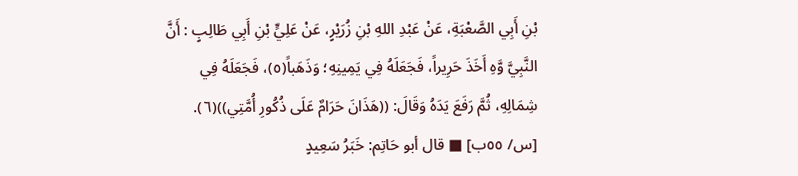بْنِ أَبِي الصَّعْبَةِ، عَنْ عَبْدِ اللهِ بْنِ زُرَيْرٍ، عَنْ عَلِيٍّ بْنِ أَبِي طَالِبٍ : أَنَّ النَّبِيَّ وَّهِ أَخَذَ حَرِيراً، فَجَعَلَهُ فِي يَمِينِهِ؛ وَذَهَباً(٥)، فَجَعَلَهُ فِي شِمَالِهِ، ثُمَّ رَفَعَ يَدَهُ وَقَالَ: ((هَذَانَ حَرَامٌ عَلَى ذُكُورِ أُمَّتِي))(٦). [س/ ٥٥ب] ■ قال أبو حَاتِم: خَبَرُ سَعِيدٍ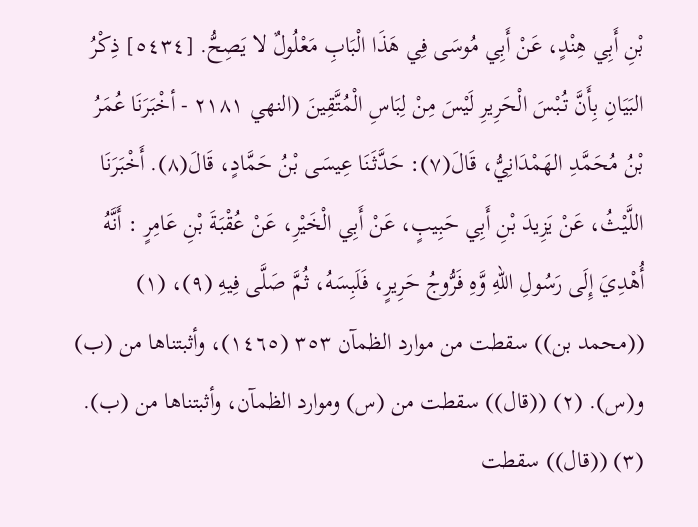بْنِ أَبِي هِنْدٍ، عَنْ أَبِي مُوسَى فِي هَذَا الْبَابِ مَعْلُولٌ لا يَصِحُّ. [٥٤٣٤] ذِكْرُ البَيَانِ بِأَنَّ تُبْسَ الْحَرِيرِ لَيْسَ مِنْ لِبَاسِ الْمُتَّقِينَ (النهي ٢١٨١ - أخْبَرَنَا عُمَرُ بْنُ مُحَمَّدِ الهَمْدَانِيُّ، قَالَ(٧): حَدَّثَنَا عِيسَى بْنُ حَمَّادٍ، قَالَ(٨). أَخْبَرَنَا اللَّيْثُ، عَنْ يَزِيدَ بْنِ أَبِي حَبِيبٍ، عَنْ أَبِي الْخَيْرِ، عَنْ عُقْبَةَ بْنِ عَامِرٍ : أَنَّهُ أُهْدِيَ إِلَى رَسُولِ اللهِ وَّهِ فَرُّوجُ حَرِيرٍ، فَلَبِسَهُ، ثُمَّ صَلَّى فِيهِ (٩)، (١) ((محمد بن)) سقطت من موارد الظمآن ٣٥٣ (١٤٦٥)، وأثبتناها من (ب) و(س). (٢) ((قال)) سقطت من (س) وموارد الظمآن، وأثبتناها من (ب). (٣) ((قال)) سقطت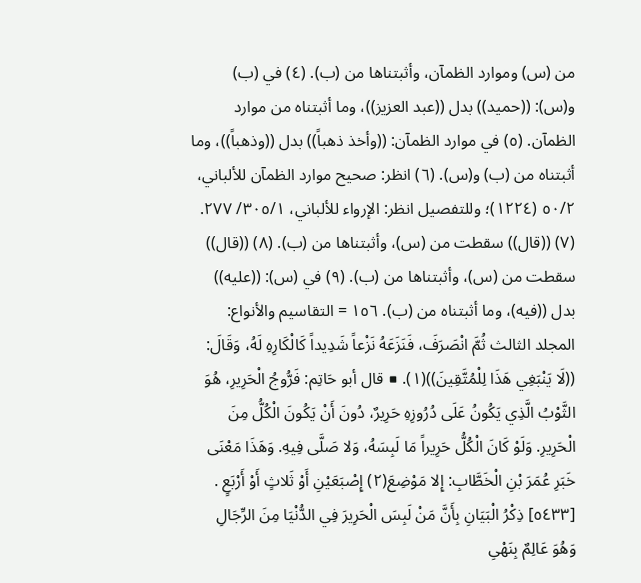من (س) وموارد الظمآن، وأثبتناها من (ب). (٤) في (ب) و(س): ((حميد)) بدل ((عبد العزيز))، وما أثبتناه من موارد الظمآن. (٥) في موارد الظمآن: ((وأخذ ذهباً)) بدل ((وذهباً))، وما أثبتناه من (ب) و(س). (٦) انظر: صحيح موارد الظمآن للألباني، ٥٠/٢ (١٢٢٤)؛ وللتفصيل انظر: الإرواء للألباني، ٣٠٥/١/ ٢٧٧. (٧) ((قال)) سقطت من (س)، وأثبتناها من (ب). (٨) ((قال)) سقطت من (س)، وأثبتناها من (ب). (٩) في (س): ((عليه)) بدل ((فيه)، وما أثبتناه من (ب). ١٥٦ = التقاسيم والأنواع: المجلد الثالث ثُمَّ انْصَرَفَ، فَنَزَعَهُ نَزْعاً شَدِيداً كَالْكَارِهِ لَهُ، وَقَالَ: ((لَا يَنْبَغِي هَذَا لِلْمُتَّقِينَ))(١). ■ قال أبو حَاتِم: فَرُّوجُ الْحَرِيرِ، هُوَ الثَّوْبُ الَّذِي يَكُونُ عَلَى دُرُوزِهِ حَرِيرٌ، دُونَ أَنْ يَكُونَ الْكُلُّ مِنَ الْحَرِيرِ. وَلَوْ كَانَ الْكُلُّ حَرِيراً مَا لَبِسَهُ، وَلا صَلَّى فِيهِ. وَهَذَا مَعْنَى خَبَرِ عُمَرَ بْنِ الْخَطَّابِ: إِلا مَوْضِعَ(٢) إِصْبَعَيْنِ أَوْ ثَلاثٍ أَوْ أَرْبَعٍ . [٥٤٣٣] ذِكْرُ الْبَيَانِ بِأَنَّ مَنْ لَبِسَ الْحَرِيرَ فِي الدُّنْيَا مِنَ الرِّجَالِ وَهُوَ عَالِمٌ بِنَهْىِ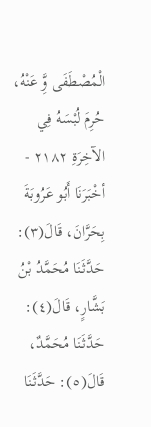الْمُصْطَفَى وَِّ عَنْهُ، حُرِمَ لُبْسَهُ فِي الآخِرَةِ ٢١٨٢ - أخْبَرَنَا أَبُو عَرُوبَةَ بِحَرَّانَ، قَالَ(٣): حَدَّثَنَا مُحَمَّدُ بْنُ بَشَّارٍ، قَالَ(٤): حَدَّثَنَا مُحَمَّدٌ، قَالَ(٥): حَدَّثَنَا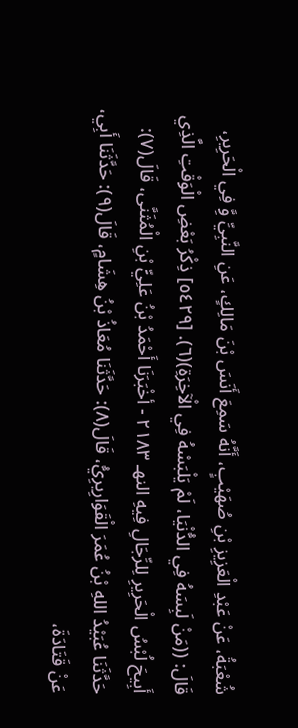شُعْبَةُ، عَنْ عَبْدِ الْعَزِيزِ بْنِ صُهَيْبٍ، أَنَّهُ سَمِعَ أَنَسَ بْنَ مَالِكٍ، عَنِ النَّبِيِّ وَِّ فِي الْحَرِيرِ، قَالَ: ((مَنْ لَبِسَهُ فِي الدُّنْيَا، لَمْ يَلْبَسْهُ فِي الْآخِرَةِ)(٦). [٥٤٢٩] ذِكْرُ بَعْضِ الْوَقْتِ الَّذِي أَبِيحَ لُبْسُ الْحَرِيرِ لِلرِّجَالِ فِيهِ النهـ ٢١٨٣ - أخْبَرَنَا أَحْمَدُ بْنُ عَلِيٍّ بْنِ الْمُثَنَّى، قَالَ(٧): حَدَّثَنَا عُبَيْدُ اللهِ بْنُ عُمَرَ الْقَوَارِيرِيُّ، قَالَ(٨): حَدَّثَنَا مُعَاذُ بْنُ هِشَامٍ، قَالَ(٩): حَدَّثَنَا أَبِي، عَنْ قَتَادَةَ،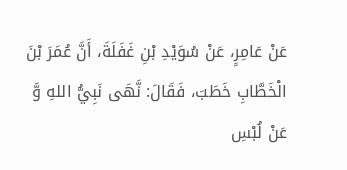عَنْ عَامِرٍ، عَنْ سُوَيْدِ بْنِ غَفَلَةَ، أَنَّ عُمَرَ بْنَ الْخَطَّابِ خَطَبَ، فَقَالَ: نَّهَى نَبِيُّ اللهِ وَّ عَنْ لُبْسِ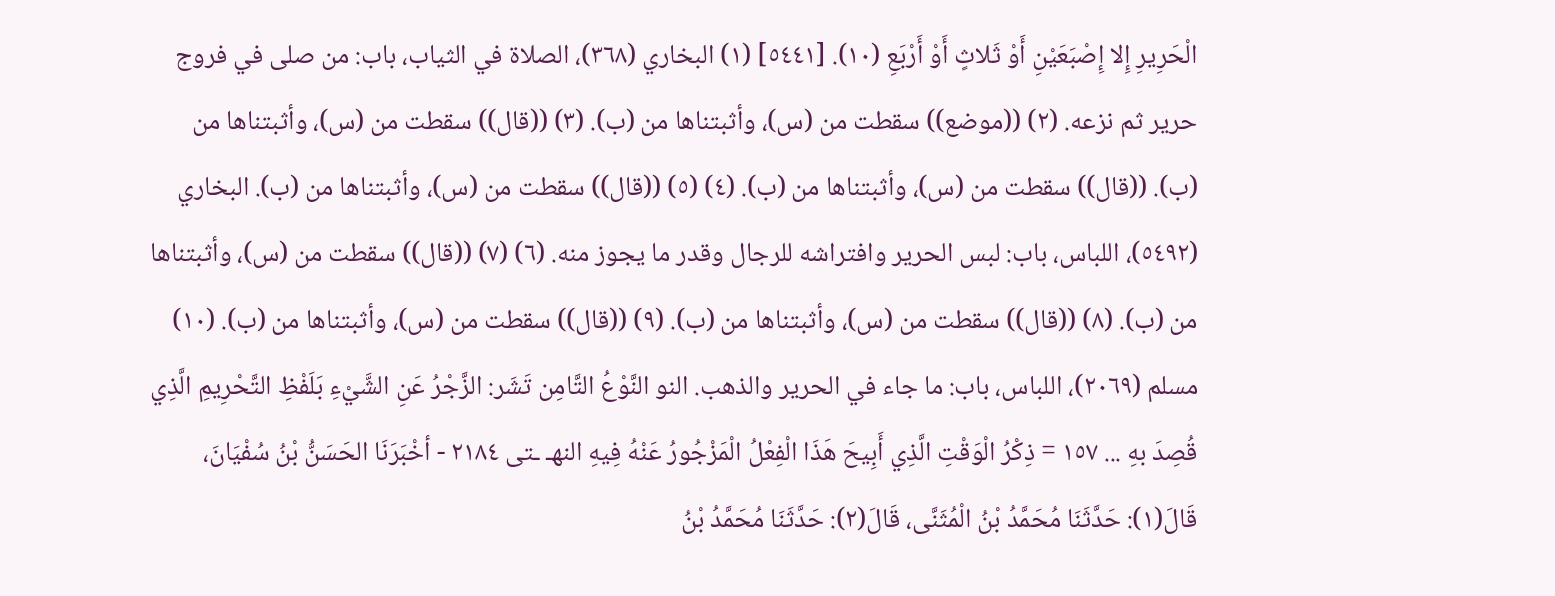الْحَرِيرِ إِلا إِصْبَعَيْنِ أَوْ ثَلاثٍ أَوْ أَرْبَعِ (١٠). [٥٤٤١] (١) البخاري (٣٦٨)، الصلاة في الثياب، باب: من صلى في فروج حرير ثم نزعه. (٢) ((موضع)) سقطت من (س)، وأثبتناها من (ب). (٣) ((قال)) سقطت من (س)، وأثبتناها من (ب). ((قال)) سقطت من (س)، وأثبتناها من (ب). (٤) (٥) ((قال)) سقطت من (س)، وأثبتناها من (ب). البخاري (٥٤٩٢)، اللباس، باب: لبس الحرير وافتراشه للرجال وقدر ما يجوز منه. (٦) (٧) ((قال)) سقطت من (س)، وأثبتناها من (ب). (٨) ((قال)) سقطت من (س)، وأثبتناها من (ب). (٩) ((قال)) سقطت من (س)، وأثبتناها من (ب). (١٠) مسلم (٢٠٦٩)، اللباس، باب: ما جاء في الحرير والذهب. النو النَّوْعُ التَّامِن تَشَر: الزَّجْرُ عَنِ الشَّيْءِ بَلَفْظِ التَّحْرِيمِ الَّذِي قُصِدَ بهِ ... ١٥٧ = ذِكْرُ الْوَقْتِ الَّذِي أَبِيحَ هَذَا الْفِعْلُ الْمَزْجُورُ عَنْهُ فِيهِ النهـ ـتى ٢١٨٤ - أخْبَرَنَا الحَسَنُّ بْنُ سُفْيَانَ، قَالَ(١): حَدَّثَنَا مُحَمَّدُ بْنُ الْمُثَنَّى، قَالَ(٢): حَدَّثَنَا مُحَمَّدُ بْنُ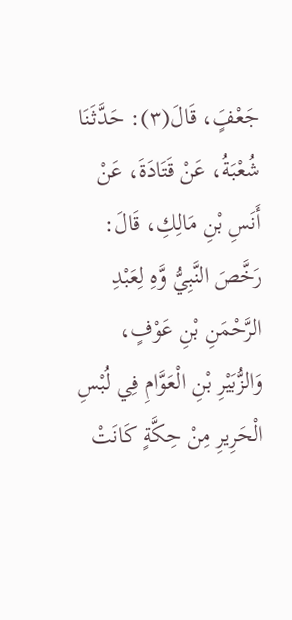جَعْفٍَ، قَالَ(٣): حَدَّثَنَا شُعْبَةُ، عَنْ قَتَادَةَ، عَنْ أَنَسِ بْنِ مَالِكِ، قَالَ: رَخَّصَ النَّبِيُّ وَّهِ لِعَبْدِ الرَّحْمَنِ بْنِ عَوْفٍ، وَالزُّبَيْرِ بْنِ الْعَوَّامِ فِي لُبْسِ الْحَرِيرِ مِنْ حِكَّةٍ كَانَتْ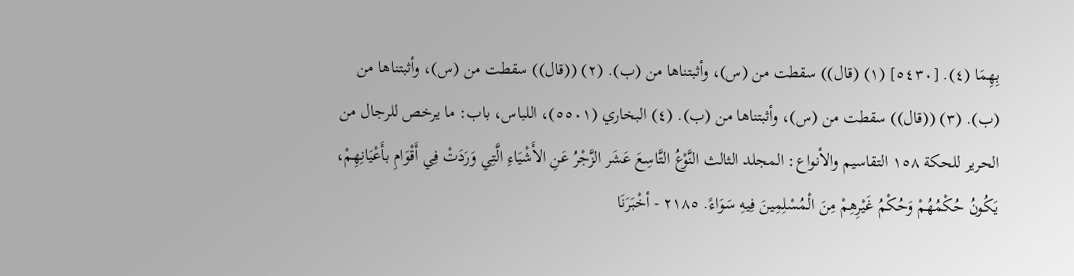بِهِمَا (٤). [٥٤٣٠] (١) (قال)) سقطت من (س)، وأثبتناها من (ب). (٢) ((قال)) سقطت من (س)، وأثبتناها من (ب). (٣) ((قال)) سقطت من (س)، وأثبتناها من (ب). (٤) البخاري (٥٥٠١)، اللباس، باب: ما يرخص للرجال من الحرير للحكة ١٥٨ التقاسيم والأنواع: المجلد الثالث النَّوْعُ التَّاسِعَ عَشَر الزَّجْرُ عَنِ الأَشْيَاءِ الَّتِي وَرَدَتْ فِي أَقْوَامِ بأَعْيَانِهِمْ، يَكُونُ حُكْمُهُمْ وَحُكْمُ غَيْرِهِمْ مِنَ الْمُسْلِمِينَ فِيهِ سَوَاءً. ٢١٨٥ - أخْبَرَنَا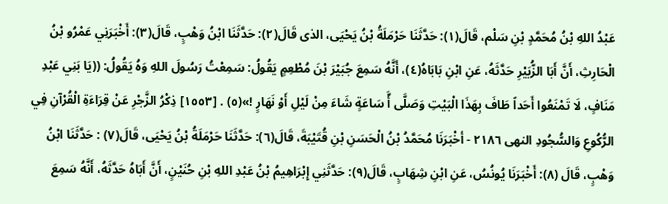عَبْدُ اللهِ بْنُ مُحَمَّدٍ بْنِ سَلْم، قَالَ(١): حَدَّثَنَا حَرْمَلَةُ بْنُ يَحْيَى، الذى قَالَ(٢): حَدَّثَنَا ابْنُ وَهْبٍ، قَالَ(٣): أَخْبَرَنِي عَمْرُو بْنُ الْحَارِثِ، أَنَّ أَبَا الزُّبَيْرِ حَدَّثَهُ، عَنِ ابْنِ بَابَاهُ(٤)، أَنَّهُ سَمِعَ جُبَيْرَ بْنَ مُطْعِمٍ يَقُولُ: سَمِعْتُ رَسُولَ اللهِ وَهُ يَقُولُ: ((يَا بَنِي عَبْدِ مَنَافٍ، لَا تَمْنَعُوا أَحَداً طَافَ بِهَذَا الْبَيْتِ وَصَلَّى أَّ سَاعَةٍ شَاءَ مِنْ لَيْلِ أَوْ نَهَارٍ !»(٥) . [١٥٥٣] ذِكْرُ الزَّجْرِ عَنْ قِرَاءَةِ الْقُرْآنِ فِي الرُّكُوعِ وَالسُّجُودِ النهى ٢١٨٦ - أخْبَرَنَا مُحَمَّدُ بْنُ الْحَسَنِ بْنِ قُتَيْبَةَ، قَالَ(٦): حَدَّثَنَا حَرْمَلَةُ بْنُ يَحْيَى، قَالَ(٧) : حَدَّثَنَا ابْنُ وَهْبٍ، قَالَ (٨): أَخْبَرَنَا يُونُسُ، عَنِ ابْنِ شِهَابٍ، قَالَ(٩): حَدَّثَنِي إِبْرَاهِيمُ بْنُ عَبْدِ اللهِ بْنِ حُنَيْنٍ، أَنَّ أَبَاهُ حَدَّثَهُ، أَنَّهُ سَمِعَ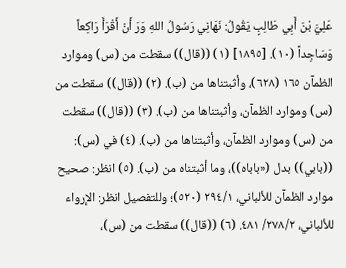عَلِيَّ بْنَ أَبِي طَالِبٍ يَقُولُ: نَهَانِي رَسُولُ اللهِ وَرَ أَنْ أَقْرَأَ رَاكِعاً وَسَاجِداً (١٠). [١٨٩٥] (١) ((قال)) سقطت من (س) وموارد الظمآن ١٦٥ (٦٢٨)، وأثبتناها من (ب). (٢) ((قال)) سقطت من (س) وموارد الظمآن، وأثبتناها من (ب). (٣) ((قال)) سقطت من (س) وموارد الظمآن، وأثبتناها من (ب). (٤) في (س): ((بابي)) بدل («باباه))، وما أثبتناه من (ب). (٥) انظر: صحيح موارد الظمآن للألباني، ٢٩٤/١ (٥٢٠)؛ وللتفصيل انظر: الإرواء للألباني، ٢٧٨/٢/ ٤٨١. (٦) ((قال)) سقطت من (س)،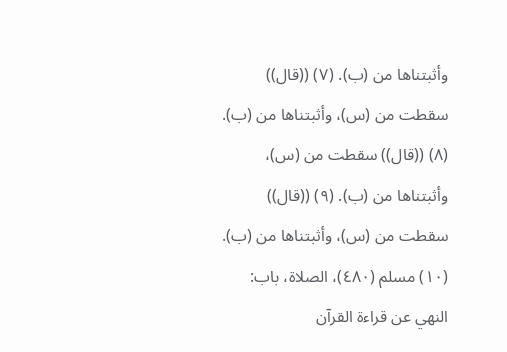وأثبتناها من (ب). (٧) ((قال)) سقطت من (س)، وأثبتناها من (ب). (٨) ((قال)) سقطت من (س)، وأثبتناها من (ب). (٩) ((قال)) سقطت من (س)، وأثبتناها من (ب). (١٠) مسلم (٤٨٠)، الصلاة، باب: النهي عن قراءة القرآن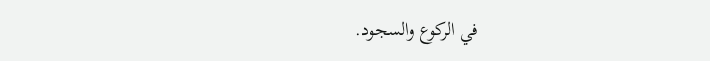في الركوع والسجود.